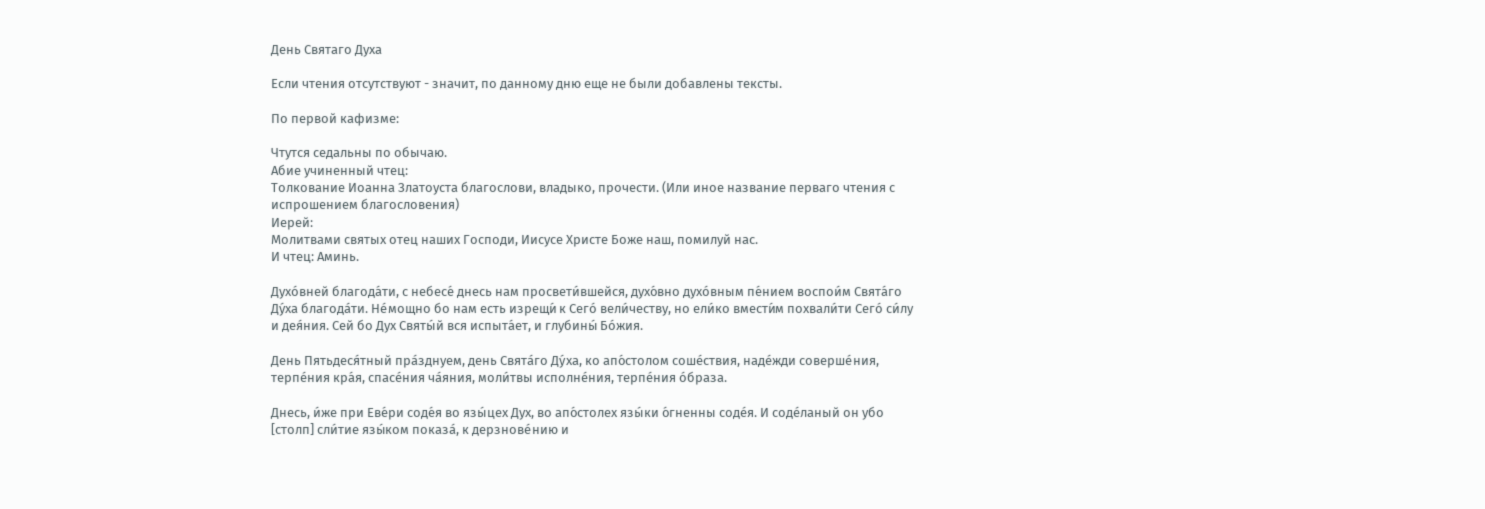День Святаго Духа

Если чтения отсутствуют - значит, по данному дню еще не были добавлены тексты.

По первой кафизме:

Чтутся седальны по обычаю.
Абие учиненный чтец:
Толкование Иоанна Златоуста благослови, владыко, прочести. (Или иное название перваго чтения с испрошением благословения)
Иерей:
Молитвами святых отец наших Господи, Иисусе Христе Боже наш, помилуй нас.
И чтец: Аминь.

Духо́вней благода́ти, с небесе́ днесь нам просвети́вшейся, духо́вно духо́вным пе́нием воспои́м Свята́го Ду́ха благода́ти. Не́мощно бо нам есть изрещи́ к Сего́ вели́честву, но ели́ко вмести́м похвали́ти Сего́ си́лу и дея́ния. Сей бо Дух Святы́й вся испыта́ет, и глубины́ Бо́жия.

День Пятьдеся́тный пра́зднуем, день Свята́го Ду́ха, ко апо́столом соше́ствия, наде́жди соверше́ния, терпе́ния кра́я, спасе́ния ча́яния, моли́твы исполне́ния, терпе́ния о́браза.

Днесь, и́же при Еве́ри соде́я во язы́цех Дух, во апо́столех язы́ки о́гненны соде́я. И соде́ланый он убо [столп] сли́тие язы́ком показа́, к дерзнове́нию и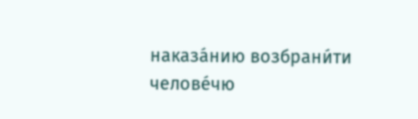наказа́нию возбрани́ти челове́чю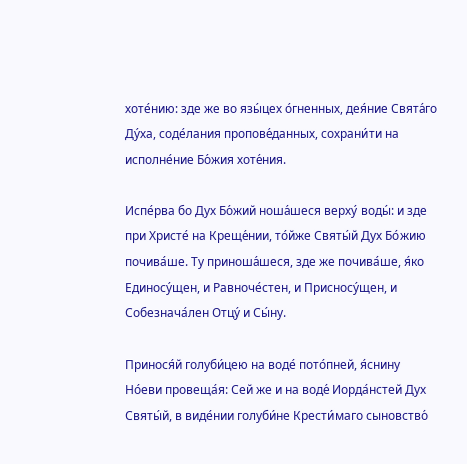хоте́нию: зде же во язы́цех о́гненных, дея́ние Свята́го Ду́ха, соде́лания пропове́данных, сохрани́ти на исполне́ние Бо́жия хоте́ния.

Испе́рва бо Дух Бо́жий ноша́шеся верху́ воды́: и зде при Христе́ на Креще́нии, то́йже Святы́й Дух Бо́жию почива́ше. Ту приноша́шеся, зде же почива́ше, я́ко Единосу́щен, и Равноче́стен, и Присносу́щен, и Собезнача́лен Отцу́ и Сы́ну.

Принося́й голуби́цею на воде́ пото́пней, я́снину Но́еви провеща́я: Сей же и на воде́ Иорда́нстей Дух Святы́й, в виде́нии голуби́не Крести́маго сыновство́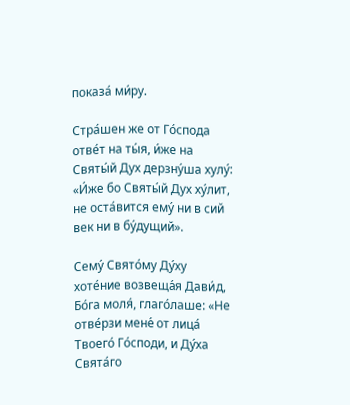показа́ ми́ру.

Стра́шен же от Го́спода отве́т на ты́я, и́же на Святы́й Дух дерзну́ша хулу́: «И́же бо Святы́й Дух ху́лит, не оста́вится ему́ ни в сий век ни в бу́дущий».

Сему́ Свято́му Ду́ху хоте́ние возвеща́я Дави́д, Бо́га моля́, глаго́лаше: «Не отве́рзи мене́ от лица́ Твоего́ Го́споди, и Ду́ха Свята́го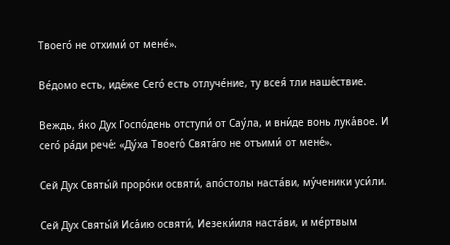Твоего́ не отхими́ от мене́».

Ве́домо есть, иде́же Сего́ есть отлуче́ние, ту всея́ тли наше́ствие.

Веждь, я́ко Дух Госпо́день отступи́ от Сау́ла, и вни́де вонь лука́вое. И сего́ ра́ди рече́: «Ду́ха Твоего́ Свята́го не отъими́ от мене́».

Сей Дух Святы́й проро́ки освяти́, апо́столы наста́ви, му́ченики уси́ли.

Сей Дух Святы́й Иса́ию освяти́, Иезеки́иля наста́ви, и ме́ртвым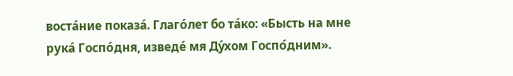воста́ние показа́. Глаго́лет бо та́ко: «Бысть на мне рука́ Госпо́дня, изведе́ мя Ду́хом Госпо́дним».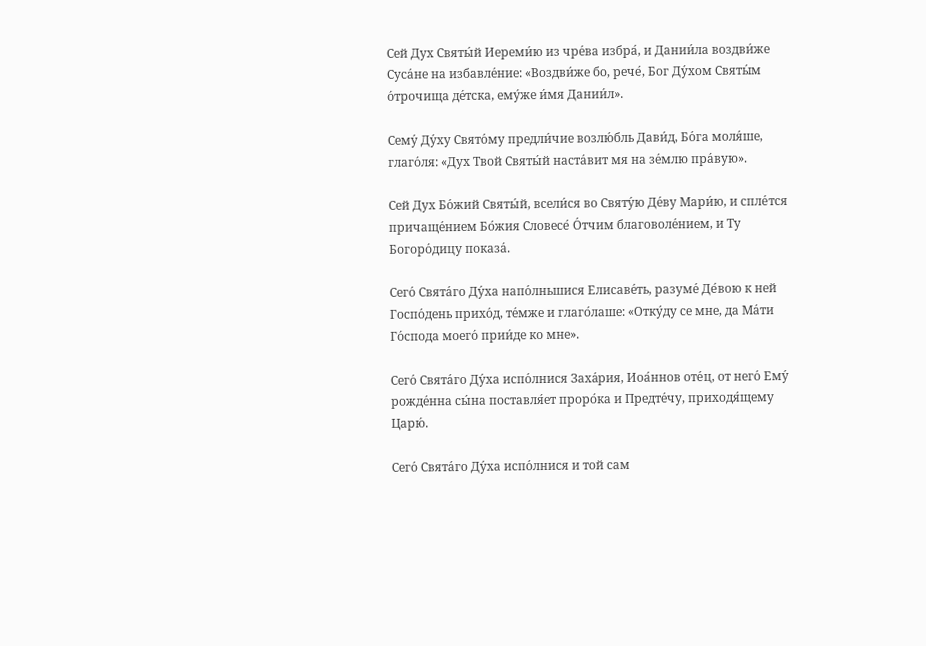Сей Дух Святы́й Иереми́ю из чре́ва избра́, и Дании́ла воздви́же Суса́не на избавле́ние: «Воздви́же бо, рече́, Бог Ду́хом Святы́м о́трочища де́тска, ему́же и́мя Дании́л».

Сему́ Ду́ху Свято́му предли́чие возлю́бль Дави́д, Бо́га моля́ше, глаго́ля: «Дух Твой Святы́й наста́вит мя на зе́млю пра́вую».

Сей Дух Бо́жий Святы́й, всели́ся во Святу́ю Де́ву Мари́ю, и спле́тся причаще́нием Бо́жия Словесе́ О́тчим благоволе́нием, и Ту Богоро́дицу показа́.

Сего́ Свята́го Ду́ха напо́лньшися Елисаве́ть, разуме́ Де́вою к ней Госпо́день прихо́д, те́мже и глаго́лаше: «Отку́ду се мне, да Ма́ти Го́спода моего́ прии́де ко мне».

Сего́ Свята́го Ду́ха испо́лнися Заха́рия, Иоа́ннов оте́ц, от него́ Ему́ рожде́нна сы́на поставля́ет проро́ка и Предте́чу, приходя́щему Царю́.

Сего́ Свята́го Ду́ха испо́лнися и той сам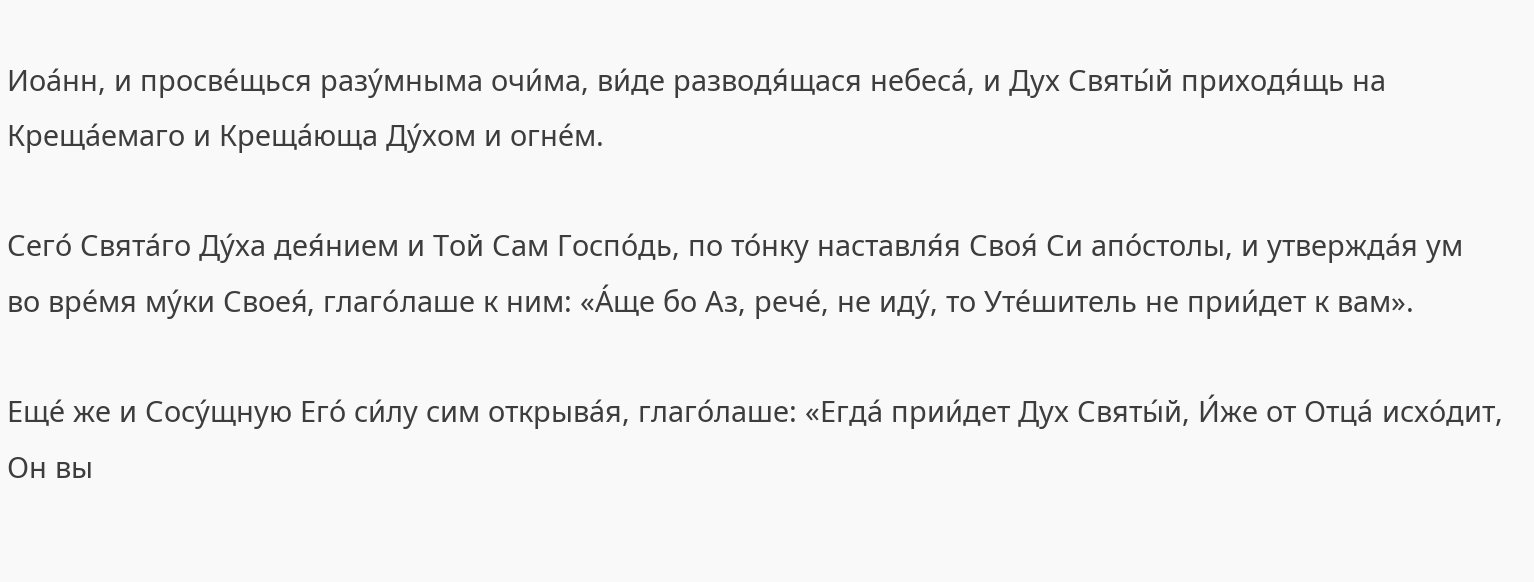Иоа́нн, и просве́щься разу́мныма очи́ма, ви́де разводя́щася небеса́, и Дух Святы́й приходя́щь на Креща́емаго и Креща́юща Ду́хом и огне́м.

Сего́ Свята́го Ду́ха дея́нием и Той Сам Госпо́дь, по то́нку наставля́я Своя́ Си апо́столы, и утвержда́я ум во вре́мя му́ки Своея́, глаго́лаше к ним: «А́ще бо Аз, рече́, не иду́, то Уте́шитель не прии́дет к вам».

Еще́ же и Сосу́щную Его́ си́лу сим открыва́я, глаго́лаше: «Егда́ прии́дет Дух Святы́й, И́же от Отца́ исхо́дит, Он вы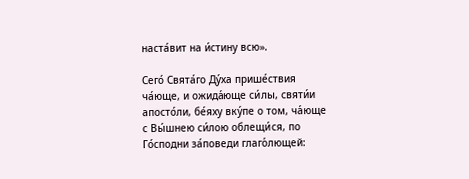наста́вит на и́стину всю».

Сего́ Свята́го Ду́ха прише́ствия ча́юще, и ожида́юще си́лы, святи́и апосто́ли, бе́яху вку́пе о том, ча́юще с Вы́шнею си́лою облещи́ся, по Го́сподни за́поведи глаго́лющей: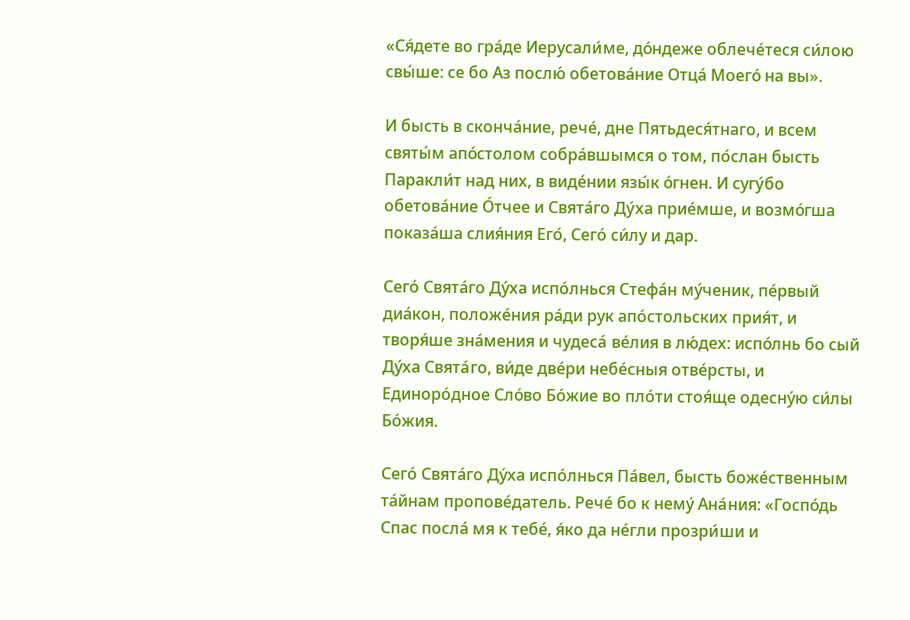«Ся́дете во гра́де Иерусали́ме, до́ндеже облече́теся си́лою свы́ше: се бо Аз послю́ обетова́ние Отца́ Моего́ на вы».

И бысть в сконча́ние, рече́, дне Пятьдеся́тнаго, и всем святы́м апо́столом собра́вшымся о том, по́слан бысть Паракли́т над них, в виде́нии язы́к о́гнен. И сугу́бо обетова́ние О́тчее и Свята́го Ду́ха прие́мше, и возмо́гша показа́ша слия́ния Его́, Сего́ си́лу и дар.

Сего́ Свята́го Ду́ха испо́лнься Стефа́н му́ченик, пе́рвый диа́кон, положе́ния ра́ди рук апо́стольских прия́т, и творя́ше зна́мения и чудеса́ ве́лия в лю́дех: испо́лнь бо сый Ду́ха Свята́го, ви́де две́ри небе́сныя отве́рсты, и Единоро́дное Сло́во Бо́жие во пло́ти стоя́ще одесну́ю си́лы Бо́жия.

Сего́ Свята́го Ду́ха испо́лнься Па́вел, бысть боже́ственным та́йнам пропове́датель. Рече́ бо к нему́ Ана́ния: «Госпо́дь Спас посла́ мя к тебе́, я́ко да не́гли прозри́ши и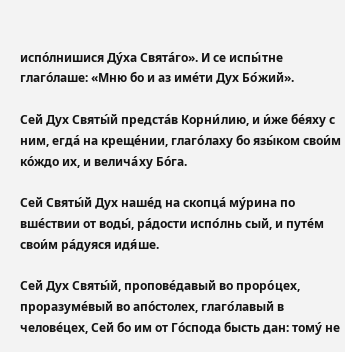испо́лнишися Ду́ха Свята́го». И се испы́тне глаго́лаше: «Мню бо и аз име́ти Дух Бо́жий».

Сей Дух Святы́й предста́в Корни́лию, и и́же бе́яху с ним, егда́ на креще́нии, глаго́лаху бо язы́ком свои́м ко́ждо их, и велича́ху Бо́га.

Сей Святы́й Дух наше́д на скопца́ му́рина по вше́ствии от воды́, ра́дости испо́лнь сый, и путе́м свои́м ра́дуяся идя́ше.

Сей Дух Святы́й, пропове́давый во проро́цех, проразуме́вый во апо́столех, глаго́лавый в челове́цех, Сей бо им от Го́спода бысть дан: тому́ не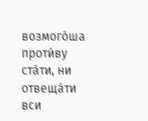возмого́ша проти́ву ста́ти, ни отвеща́ти вси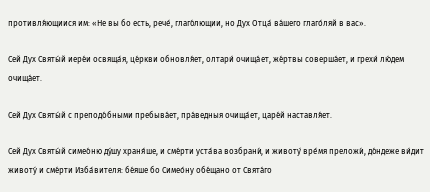противля́ющиися им: «Не вы бо есть, рече́, глаго́лющии, но Дух Отца́ ва́шего глаго́ляй в вас».

Сей Дух Святы́й иере́и освяща́я, це́ркви обновля́ет, олтари́ очища́ет, же́ртвы соверша́ет, и грехи́ лю́дем очища́ет.

Сей Дух Святы́й с преподо́бными пребыва́ет, пра́ведныя очища́ет, царе́й наставля́ет.

Сей Дух Святы́й cимео́ню ду́шу храня́ше, и сме́рти уста́ва возбрани́, и животу́ вре́мя преложи́, до́ндеже ви́дит животу́ и сме́рти Изба́вителя: бе́яше бо Симео́ну обе́щано от Свята́го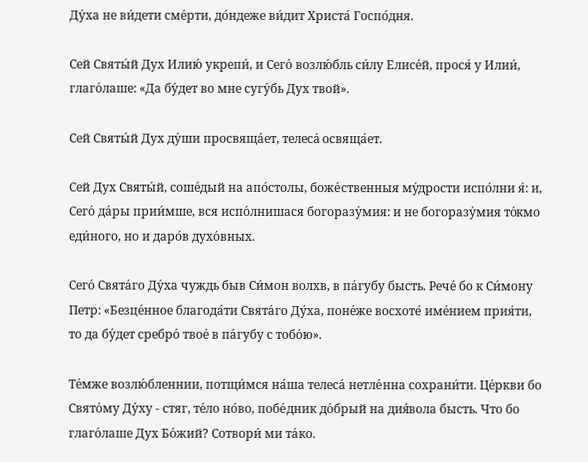Ду́ха не ви́дети сме́рти, до́ндеже ви́дит Христа́ Госпо́дня.

Сей Святы́й Дух Илию́ укрепи́, и Сего́ возлю́бль си́лу Елисе́й, прося́ у Илии́, глаго́лаше: «Да бу́дет во мне сугу́бь Дух твой».

Сей Святы́й Дух ду́ши просвяща́ет, телеса́ освяща́ет.

Сей Дух Святы́й, соше́дый на апо́столы, боже́ственныя му́дрости испо́лни я́: и, Сего́ да́ры прии́мше, вся испо́лнишася богоразу́мия: и не богоразу́мия то́кмо еди́ного, но и даро́в духо́вных.

Сего́ Свята́го Ду́ха чуждь быв Си́мон волхв, в па́губу бысть. Рече́ бо к Си́мону Петр: «Безце́нное благода́ти Свята́го Ду́ха, поне́же восхоте́ име́нием прия́ти, то да бу́дет сребро́ твое́ в па́губу с тобо́ю».

Те́мже возлю́бленнии, потщи́мся на́ша телеса́ нетле́нна сохрани́ти. Це́ркви бо Свято́му Ду́ху - стяг, те́ло но́во, побе́дник до́брый на дия́вола бысть. Что бо глаго́лаше Дух Бо́жий? Сотвори́ ми та́ко.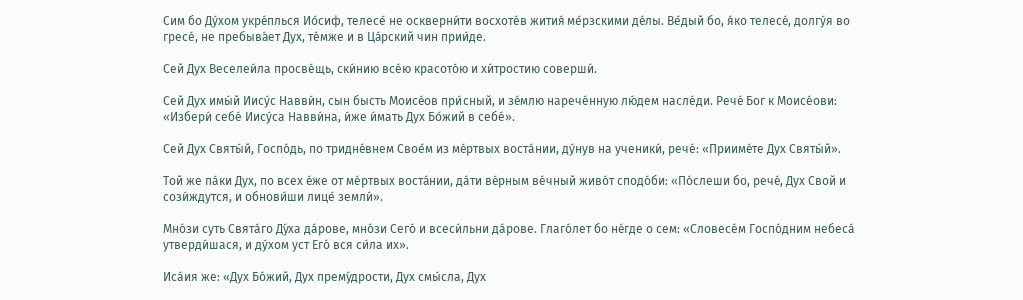Сим бо Ду́хом укре́плься Ио́сиф, телесе́ не оскверни́ти восхоте́в жития́ ме́рзскими де́лы. Ве́дый бо, я́ко телесе́, долгу́я во гресе́, не пребыва́ет Дух, те́мже и в Ца́рский чин прии́де.

Сей Дух Веселеи́ла просве́щь, ски́нию все́ю красото́ю и хи́тростию соверши́.

Сей Дух имы́й Иису́с Навви́н, сын бысть Моисе́ов при́сный, и зе́млю нарече́нную лю́дем насле́ди. Рече́ Бог к Моисе́ови: «Избери́ себе́ Иису́са Навви́на, и́же и́мать Дух Бо́жий в себе́».

Сей Дух Святы́й, Госпо́дь, по тридне́внем Свое́м из ме́ртвых воста́нии, ду́нув на ученики́, рече́: «Прииме́те Дух Святы́й».

Той же па́ки Дух, по всех е́же от ме́ртвых воста́нии, да́ти ве́рным ве́чный живо́т сподо́би: «По́слеши бо, рече́, Дух Свой и сози́ждутся, и обнови́ши лице́ земли́».

Мно́зи суть Свята́го Ду́ха да́рове, мно́зи Сего́ и всеси́льни да́рове. Глаго́лет бо не́где о сем: «Словесе́м Госпо́дним небеса́ утверди́шася, и ду́хом уст Его́ вся си́ла их».

Иса́ия же: «Дух Бо́жий, Дух прему́дрости, Дух смы́сла, Дух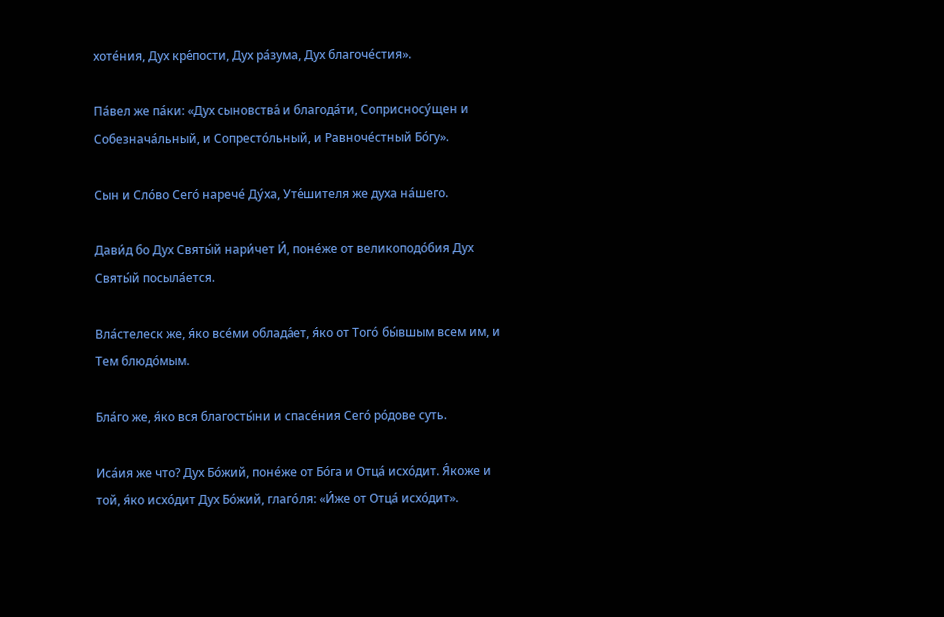хоте́ния, Дух кре́пости, Дух ра́зума, Дух благоче́стия».

Па́вел же па́ки: «Дух сыновства́ и благода́ти, Соприсносу́щен и Собезнача́льный, и Сопресто́льный, и Равноче́стный Бо́гу».

Сын и Сло́во Сего́ нарече́ Ду́ха, Уте́шителя же духа на́шего.

Дави́д бо Дух Святы́й нари́чет И́, поне́же от великоподо́бия Дух Святы́й посыла́ется.

Вла́стелеск же, я́ко все́ми облада́ет, я́ко от Того́ бы́вшым всем им, и Тем блюдо́мым.

Бла́го же, я́ко вся благосты́ни и спасе́ния Сего́ ро́дове суть.

Иса́ия же что? Дух Бо́жий, поне́же от Бо́га и Отца́ исхо́дит. Я́коже и той, я́ко исхо́дит Дух Бо́жий, глаго́ля: «И́же от Отца́ исхо́дит».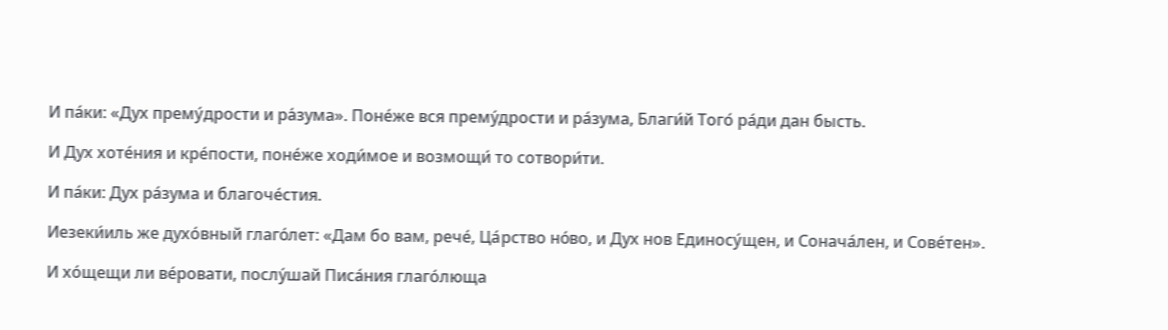И па́ки: «Дух прему́дрости и ра́зума». Поне́же вся прему́дрости и ра́зума, Благи́й Того́ ра́ди дан бысть.

И Дух хоте́ния и кре́пости, поне́же ходи́мое и возмощи́ то сотвори́ти.

И па́ки: Дух ра́зума и благоче́стия.

Иезеки́иль же духо́вный глаго́лет: «Дам бо вам, рече́, Ца́рство но́во, и Дух нов Единосу́щен, и Сонача́лен, и Сове́тен».

И хо́щещи ли ве́ровати, послу́шай Писа́ния глаго́люща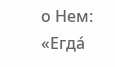о Нем: «Егда́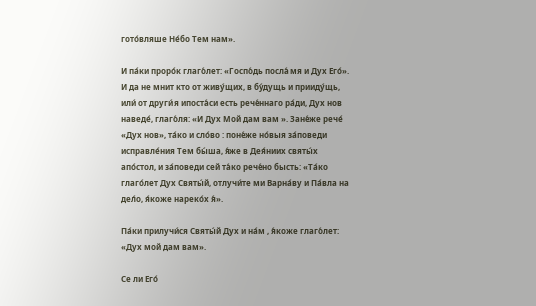гото́вляше Не́бо Тем нам».

И па́ки проро́к глаго́лет: «Госпо́дь посла́ мя и Дух Его́». И да не мнит кто от живу́щих, в бу́дущь и прииду́щь, или́ от други́я ипоста́си есть рече́ннаго ра́ди, Дух нов наведе́, глаго́ля: «И Дух Мой дам вам ». Зане́же рече́ «Дух нов», та́ко и сло́во : поне́же но́выя за́поведи исправле́ния Тем бы́ша, я́же в Дея́ниих святы́х апо́стол, и за́поведи сей та́ко рече́но бысть: «Та́ко глаго́лет Дух Святы́й, отлучи́те ми Варна́ву и Па́вла на дел́о, я́коже нареко́х я́».

Па́ки прилучи́ся Святы́й Дух и на́м , я́коже глаго́лет: «Дух мой дам вам».

Се ли Его́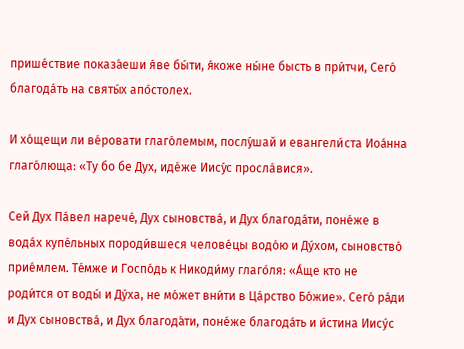прише́ствие показа́еши я́ве бы́ти, я́коже ны́не бысть в при́тчи, Сего́ благода́ть на святы́х апо́столех.

И хо́щещи ли ве́ровати глаго́лемым, послу́шай и евангели́ста Иоа́нна глаго́люща: «Ту бо бе Дух, иде́же Иису́с просла́вися».

Сей Дух Па́вел нарече́, Дух сыновства́, и Дух благода́ти, поне́же в вода́х купе́льных породи́вшеся челове́цы водо́ю и Ду́хом, сыновство́ прие́млем. Те́мже и Госпо́дь к Никоди́му глаго́ля: «А́ще кто не роди́тся от воды́ и Ду́ха, не мо́жет вни́ти в Ца́рство Бо́жие». Сего́ ра́ди и Дух сыновства́, и Дух благода́ти, поне́же благода́ть и и́стина Иису́с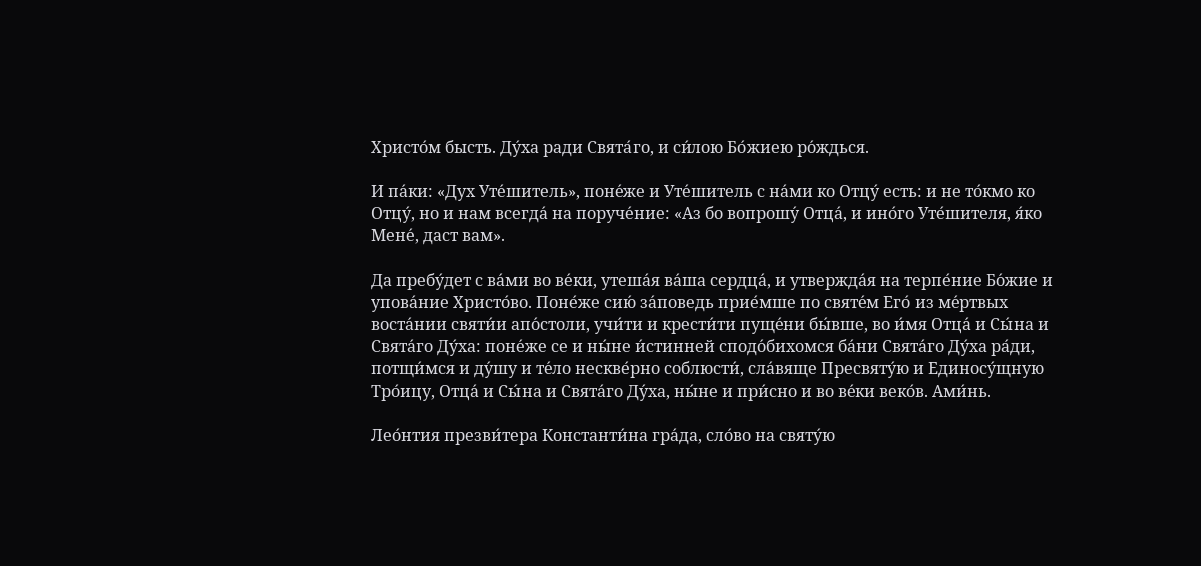Христо́м бысть. Ду́ха ради Свята́го, и си́лою Бо́жиею ро́ждься.

И па́ки: «Дух Уте́шитель», поне́же и Уте́шитель с на́ми ко Отцу́ есть: и не то́кмо ко Отцу́, но и нам всегда́ на поруче́ние: «Аз бо вопрошу́ Отца́, и ино́го Уте́шителя, я́ко Мене́, даст вам».

Да пребу́дет с ва́ми во ве́ки, утеша́я ва́ша сердца́, и утвержда́я на терпе́ние Бо́жие и упова́ние Христо́во. Поне́же сию́ за́поведь прие́мше по святе́м Его́ из ме́ртвых воста́нии святи́и апо́столи, учи́ти и крести́ти пуще́ни бы́вше, во и́мя Отца́ и Сы́на и Свята́го Ду́ха: поне́же се и ны́не и́стинней сподо́бихомся ба́ни Свята́го Ду́ха ра́ди, потщи́мся и ду́шу и те́ло нескве́рно соблюсти́, сла́вяще Пресвяту́ю и Единосу́щную Тро́ицу, Отца́ и Сы́на и Свята́го Ду́ха, ны́не и при́сно и во ве́ки веко́в. Ами́нь.

Лео́нтия презви́тера Константи́на гра́да, сло́во на святу́ю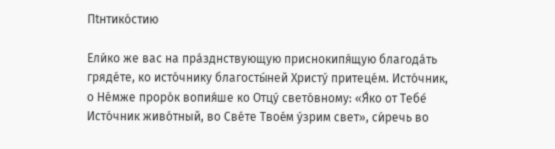Пtнтико́стию

Ели́ко же вас на пра́зднствующую приснокипя́щую благода́ть гряде́те, ко исто́чнику благосты́ней Христу́ притеце́м. Исто́чник, о Не́мже проро́к вопия́ше ко Отцу́ свето́вному: «Я́ко от Тебе́ Исто́чник живо́тный, во Све́те Твое́м у́зрим свет», си́речь во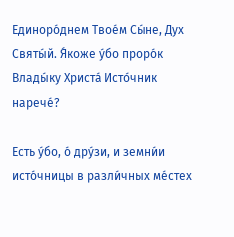Единоро́днем Твое́м Сы́не, Дух Святы́й. Я́коже у́бо проро́к Влады́ку Христа́ Исто́чник нарече́?

Есть у́бо, о́ дру́зи, и земни́и исто́чницы в разли́чных ме́стех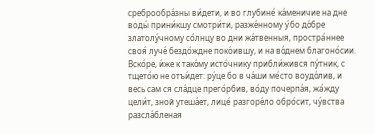среброобра́зны ви́дети, и во глубине́ ка́меничие на дне воды́ прини́кшу смотри́ти, разже́нному у́бо до́бре златолу́чному со́лнцу во дни жа́твенныя, простра́ннее своя́ луче́ бездо́ждне поко́ившу, и на во́днем благоно́сии. Вско́ре, и́же к тако́му исто́чнику прибли́жився пу́тник, с тщето́ю не отъи́дет: ру́це бо в ча́ши ме́сто воудо́лив, и весь сам ся сла́дце прего́рбив, во́ду почерпа́я, жа́жду цели́т, зной утеша́ет, лице́ разгоре́ло обро́сит, чу́вства разсла́бленая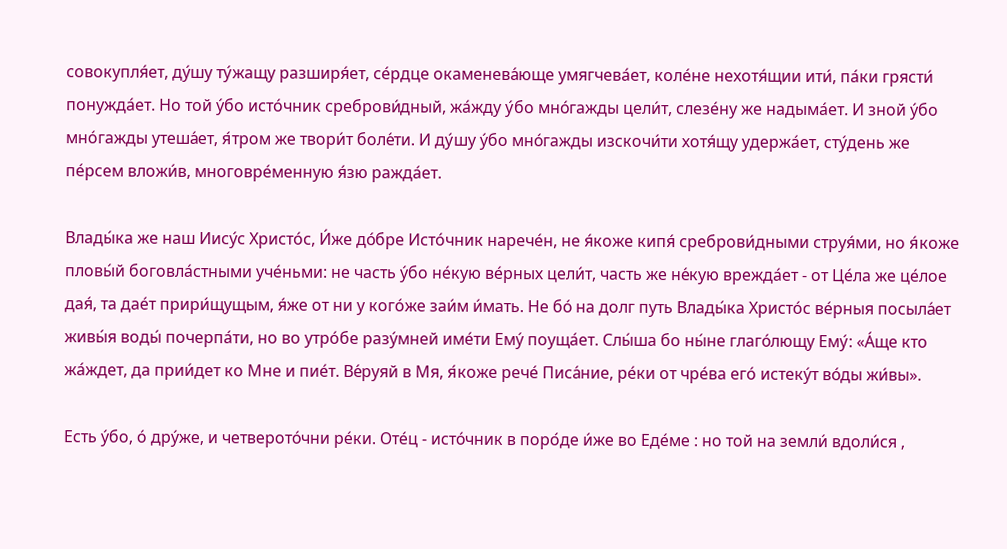совокупля́ет, ду́шу ту́жащу разширя́ет, се́рдце окаменева́юще умягчева́ет, коле́не нехотя́щии ити́, па́ки грясти́ понужда́ет. Но той у́бо исто́чник среброви́дный, жа́жду у́бо мно́гажды цели́т, слезе́ну же надыма́ет. И зной у́бо мно́гажды утеша́ет, я́тром же твори́т боле́ти. И ду́шу у́бо мно́гажды изскочи́ти хотя́щу удержа́ет, сту́день же пе́рсем вложи́в, многовре́менную я́зю ражда́ет.

Влады́ка же наш Иису́с Христо́с, И́же до́бре Исто́чник нарече́н, не я́коже кипя́ среброви́дными струя́ми, но я́коже пловы́й боговла́стными уче́ньми: не часть у́бо не́кую ве́рных цели́т, часть же не́кую врежда́ет - от Це́ла же це́лое дая́, та дае́т прири́щущым, я́же от ни у кого́же заи́м и́мать. Не бо́ на долг путь Влады́ка Христо́с ве́рныя посыла́ет живы́я воды́ почерпа́ти, но во утро́бе разу́мней име́ти Ему́ поуща́ет. Слы́ша бо ны́не глаго́лющу Ему́: «А́ще кто жа́ждет, да прии́дет ко Мне и пие́т. Ве́руяй в Мя, я́коже рече́ Писа́ние, ре́ки от чре́ва его́ истеку́т во́ды жи́вы».

Есть у́бо, о́ дру́же, и четверото́чни ре́ки. Оте́ц - исто́чник в поро́де и́же во Еде́ме : но той на земли́ вдоли́ся ,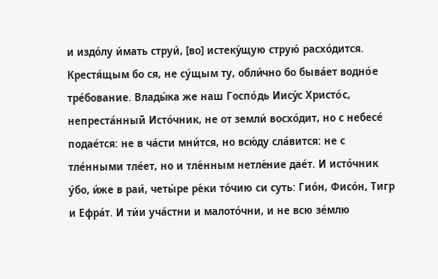и издо́лу и́мать струи́, [во] истеку́щую струю́ расхо́дится. Крестя́щым бо ся, не су́щым ту, обли́чно бо быва́ет водно́е тре́бование. Влады́ка же наш Госпо́дь Иису́с Христо́с, непреста́нный Исто́чник, не от земли́ восхо́дит, но с небесе́ подае́тся: не в ча́сти мни́тся, но всю́ду сла́вится: не с тле́нными тле́ет, но и тле́нным нетле́ние дае́т. И исто́чник у́бо, и́же в раи́, четы́ре ре́ки то́чию си суть: Гио́н, Фисо́н, Тигр и Ефра́т. И ти́и уча́стни и малото́чни, и не всю зе́млю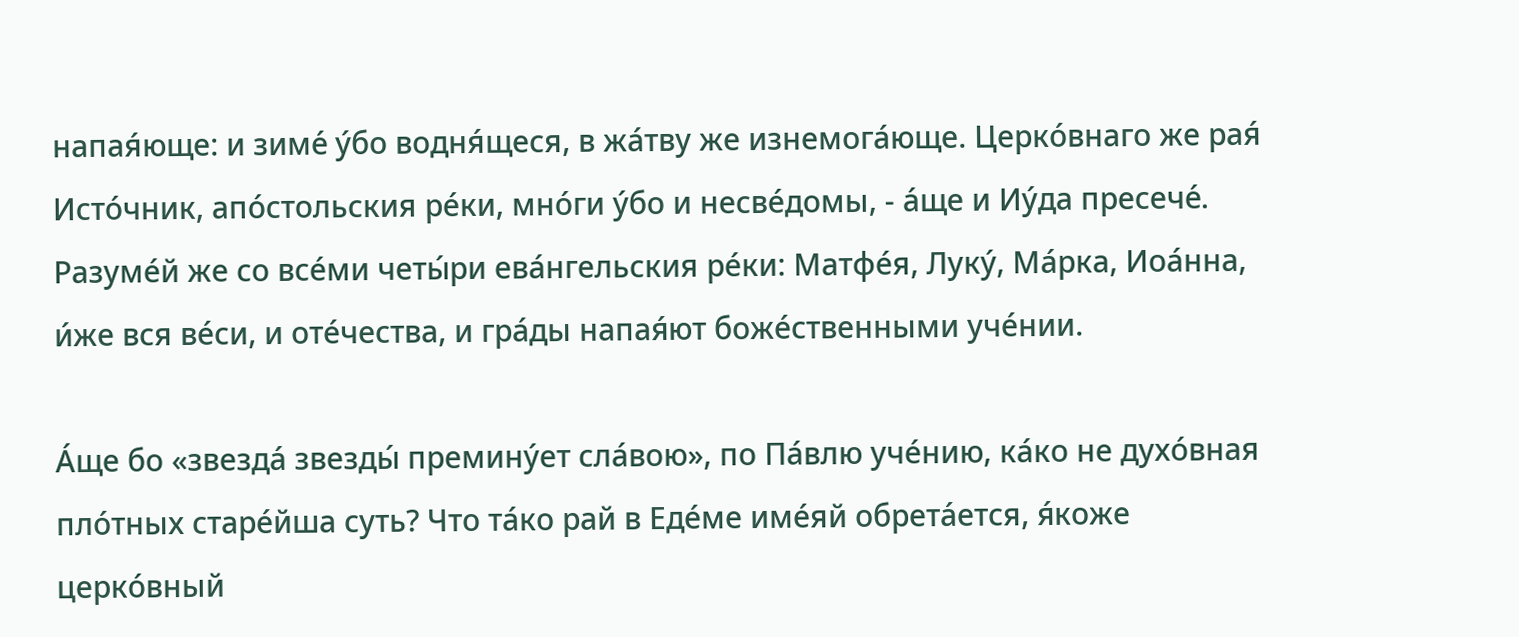напая́юще: и зиме́ у́бо водня́щеся, в жа́тву же изнемога́юще. Церко́внаго же рая́ Исто́чник, апо́стольския ре́ки, мно́ги у́бо и несве́домы, - а́ще и Иу́да пресече́. Разуме́й же со все́ми четы́ри ева́нгельския ре́ки: Матфе́я, Луку́, Ма́рка, Иоа́нна, и́же вся ве́си, и оте́чества, и гра́ды напая́ют боже́ственными уче́нии.

А́ще бо «звезда́ звезды́ премину́ет сла́вою», по Па́влю уче́нию, ка́ко не духо́вная пло́тных старе́йша суть? Что та́ко рай в Еде́ме име́яй обрета́ется, я́коже церко́вный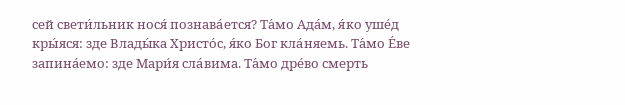сей свети́льник нося́ познава́ется? Та́мо Ада́м, я́ко уше́д кры́яся: зде Влады́ка Христо́с, я́ко Бог кла́няемь. Та́мо Е́ве запина́емо: зде Мари́я сла́вима. Та́мо дре́во смерть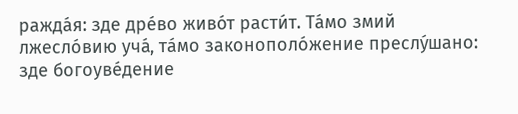ражда́я: зде дре́во живо́т расти́т. Та́мо змий лжесло́вию уча́, та́мо законополо́жение преслу́шано: зде богоуве́дение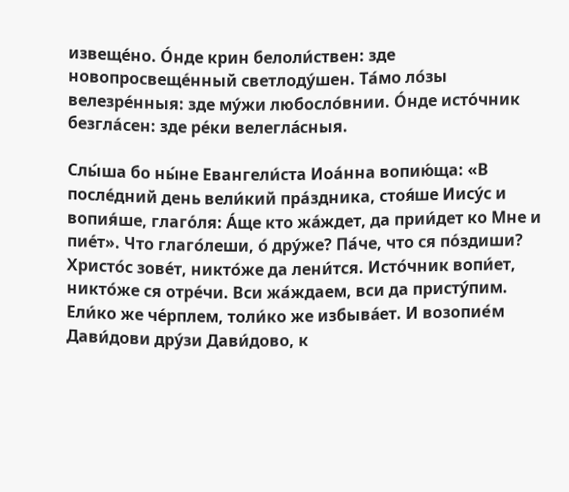извеще́но. О́нде крин белоли́ствен: зде новопросвеще́нный светлоду́шен. Та́мо ло́зы велезре́нныя: зде му́жи любосло́внии. О́нде исто́чник безгла́сен: зде ре́ки велегла́сныя.

Слы́ша бо ны́не Евангели́ста Иоа́нна вопию́ща: «В после́дний день вели́кий пра́здника, стоя́ше Иису́с и вопия́ше, глаго́ля: А́ще кто жа́ждет, да прии́дет ко Мне и пие́т». Что глаго́леши, о́ дру́же? Па́че, что ся по́здиши? Христо́с зове́т, никто́же да лени́тся. Исто́чник вопи́ет, никто́же ся отре́чи. Вси жа́ждаем, вси да присту́пим. Ели́ко же че́рплем, толи́ко же избыва́ет. И возопие́м Дави́дови дру́зи Дави́дово, к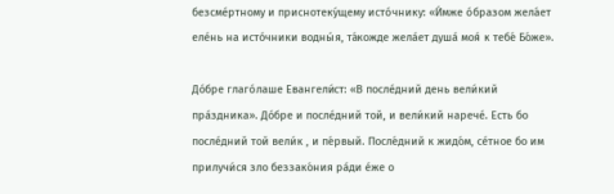безсме́ртному и приснотеку́щему исто́чнику: «И́мже о́бразом жела́ет еле́нь на исто́чники водны́я, та́кожде жела́ет душа́ моя́ к тебе́ Бо́же».

До́бре глаго́лаше Евангели́ст: «В после́дний день вели́кий пра́здника». До́бре и после́дний той, и вели́кий нарече́. Есть бо после́дний той вели́к , и пе́рвый. После́дний к жидо́м, се́тное бо им прилучи́ся зло беззако́ния ра́ди е́же о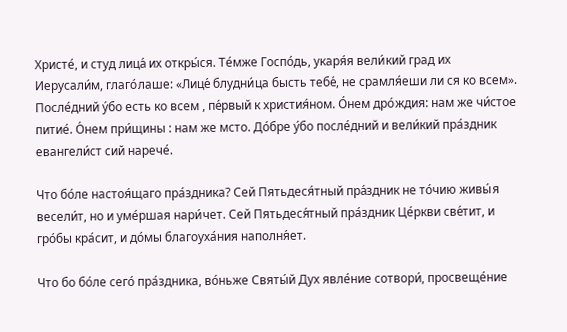Христе́, и студ лица́ их откры́ся. Те́мже Госпо́дь, укаря́я вели́кий град их Иерусали́м, глаго́лаше: «Лице́ блудни́ца бысть тебе́, не срамля́еши ли ся ко всем». После́дний у́бо есть ко всем , пе́рвый к христия́ном. О́нем дро́ждия: нам же чи́стое питие́. О́нем при́щины : нам же мсто. До́бре у́бо после́дний и вели́кий пра́здник евангели́ст сий нарече́.

Что бо́ле настоя́щаго пра́здника? Сей Пятьдеся́тный пра́здник не то́чию живы́я весели́т, но и уме́ршая нари́чет. Сей Пятьдеся́тный пра́здник Це́ркви све́тит, и гро́бы кра́сит, и до́мы благоуха́ния наполня́ет.

Что бо бо́ле сего́ пра́здника, во́ньже Святы́й Дух явле́ние сотвори́, просвеще́ние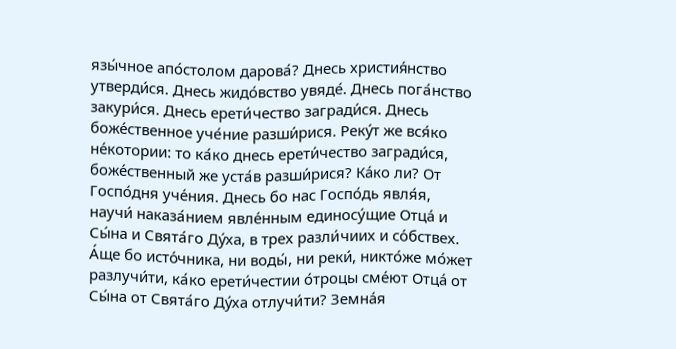язы́чное апо́столом дарова́? Днесь христия́нство утверди́ся. Днесь жидо́вство увяде́. Днесь пога́нство закури́ся. Днесь ерети́чество загради́ся. Днесь боже́ственное уче́ние разши́рися. Реку́т же вся́ко не́котории: то ка́ко днесь ерети́чество загради́ся, боже́ственный же уста́в разши́рися? Ка́ко ли? От Госпо́дня уче́ния. Днесь бо нас Госпо́дь явля́я, научи́ наказа́нием явле́нным единосу́щие Отца́ и Сы́на и Свята́го Ду́ха, в трех разли́чиих и со́бствех. А́ще бо исто́чника, ни воды́, ни реки́, никто́же мо́жет разлучи́ти, ка́ко ерети́честии о́троцы сме́ют Отца́ от Сы́на от Свята́го Ду́ха отлучи́ти? Земна́я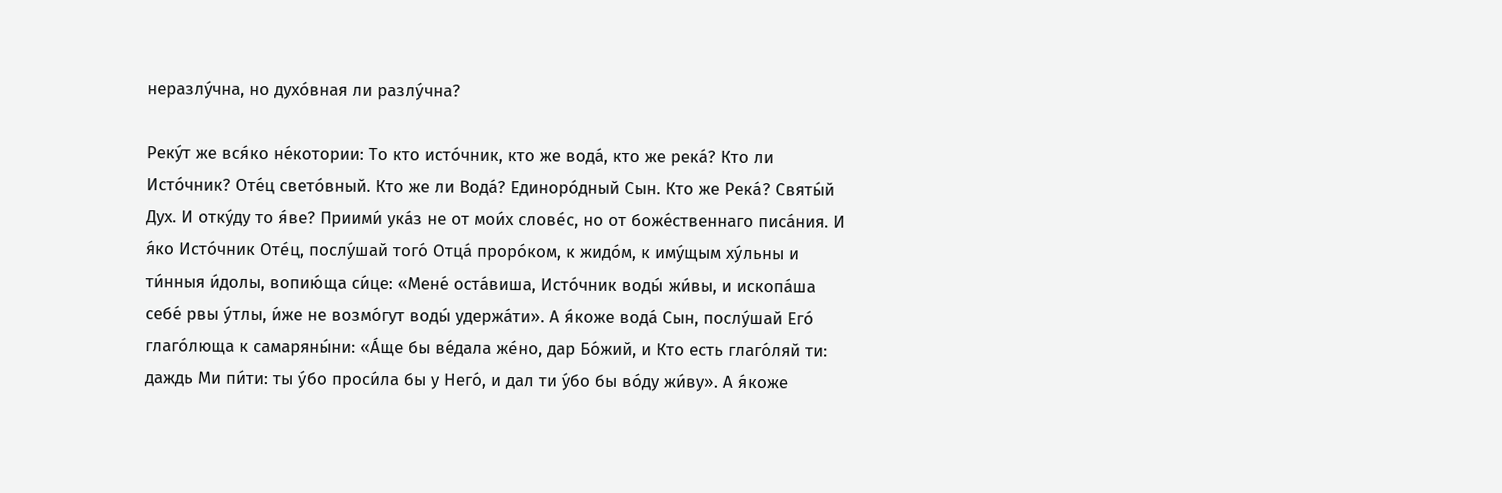неразлу́чна, но духо́вная ли разлу́чна?

Реку́т же вся́ко не́котории: То кто исто́чник, кто же вода́, кто же река́? Кто ли Исто́чник? Оте́ц свето́вный. Кто же ли Вода́? Единоро́дный Сын. Кто же Река́? Святы́й Дух. И отку́ду то я́ве? Приими́ ука́з не от мои́х слове́с, но от боже́ственнаго писа́ния. И я́ко Исто́чник Оте́ц, послу́шай того́ Отца́ проро́ком, к жидо́м, к иму́щым ху́льны и ти́нныя и́долы, вопию́ща си́це: «Мене́ оста́виша, Исто́чник воды́ жи́вы, и ископа́ша себе́ рвы у́тлы, и́же не возмо́гут воды́ удержа́ти». А я́коже вода́ Сын, послу́шай Его́ глаго́люща к самаряны́ни: «А́ще бы ве́дала же́но, дар Бо́жий, и Кто есть глаго́ляй ти: даждь Ми пи́ти: ты у́бо проси́ла бы у Него́, и дал ти у́бо бы во́ду жи́ву». А я́коже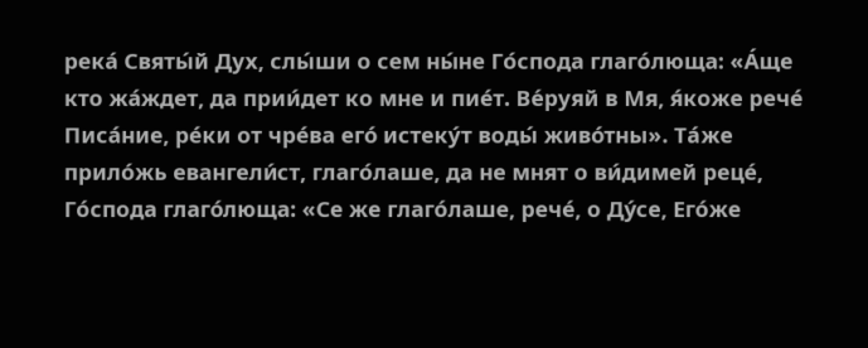река́ Святы́й Дух, слы́ши о сем ны́не Го́спода глаго́люща: «А́ще кто жа́ждет, да прии́дет ко мне и пие́т. Ве́руяй в Мя, я́коже рече́ Писа́ние, ре́ки от чре́ва его́ истеку́т воды́ живо́тны». Та́же прило́жь евангели́ст, глаго́лаше, да не мнят о ви́димей реце́, Го́спода глаго́люща: «Се же глаго́лаше, рече́, о Ду́се, Его́же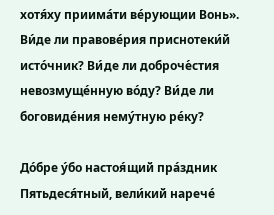хотя́ху приима́ти ве́рующии Вонь». Ви́де ли правове́рия приснотеки́й исто́чник? Ви́де ли доброче́стия невозмуще́нную во́ду? Ви́де ли боговиде́ния нему́тную ре́ку?

До́бре у́бо настоя́щий пра́здник Пятьдеся́тный, вели́кий нарече́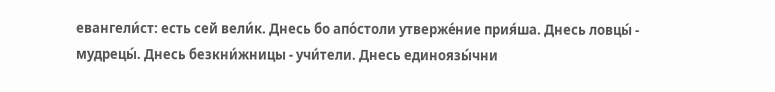евангели́ст: есть сей вели́к. Днесь бо апо́столи утверже́ние прия́ша. Днесь ловцы́ - мудрецы́. Днесь безкни́жницы - учи́тели. Днесь единоязы́чни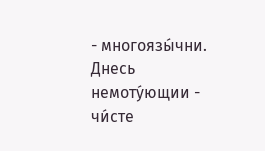- многоязы́чни. Днесь немоту́ющии - чи́сте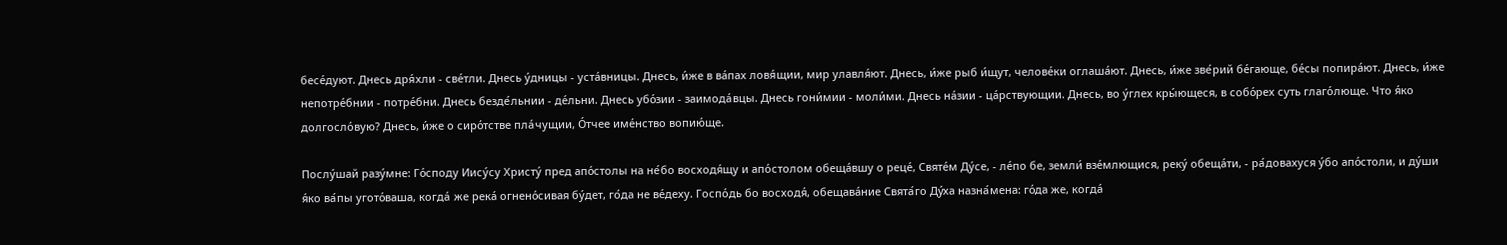бесе́дуют. Днесь дря́хли - све́тли. Днесь у́дницы - уста́вницы. Днесь, и́же в ва́пах ловя́щии, мир улавля́ют. Днесь, и́же рыб и́щут, челове́ки оглаша́ют. Днесь, и́же зве́рий бе́гающе, бе́сы попира́ют. Днесь, и́же непотре́бнии - потре́бни. Днесь безде́льнии - де́льни. Днесь убо́зии - заимода́вцы. Днесь гони́мии - моли́ми. Днесь на́зии - ца́рствующии. Днесь, во у́глех кры́ющеся, в собо́рех суть глаго́люще. Что я́ко долгосло́вую? Днесь, и́же о сиро́тстве пла́чущии, О́тчее име́нство вопию́ще.

Послу́шай разу́мне: Го́споду Иису́су Христу́ пред апо́столы на не́бо восходя́щу и апо́столом обеща́вшу о реце́, Святе́м Ду́се, - ле́по бе, земли́ взе́млющися, реку́ обеща́ти, - ра́довахуся у́бо апо́столи, и ду́ши я́ко ва́пы угото́ваша, когда́ же река́ огнено́сивая бу́дет, го́да не ве́деху. Госпо́дь бо восходя́, обещава́ние Свята́го Ду́ха назна́мена: го́да же, когда́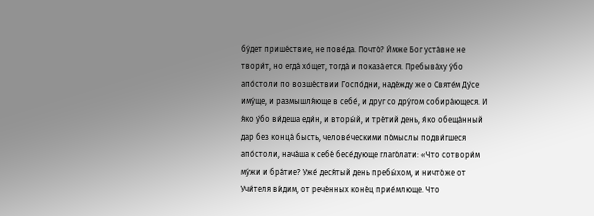бу́дет прише́ствие, не пове́да. Почто́? И́мже Бог уста́вне не твори́т, но егда́ хо́щет, тогда́ и показа́ется. Пребыва́ху у́бо апо́столи по возше́ствии Госпо́дни, наде́жду же о Святе́м Ду́се иму́ще, и размышля́юще в себе́, и друг со дру́гом собира́ющеся. И я́ко у́бо ви́деша еди́н, и вторы́й, и тре́тий день, я́ко обеща́нный дар без конца́ бысть, челове́ческими по́мыслы подви́гшеся апо́столи, нача́ша к себе́ бесе́дующе глаго́лати: «Что сотвори́м му́жи и бра́тие? Уже́ деся́тый день пребы́хом, и ничто́же от Учи́теля ви́дим, от рече́нных коне́ц прие́млюще. Что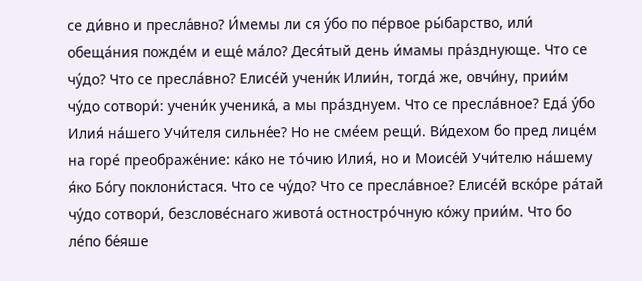се ди́вно и пресла́вно? И́мемы ли ся у́бо по пе́рвое ры́барство, или́ обеща́ния пожде́м и еще́ ма́ло? Деся́тый день и́мамы пра́зднующе. Что се чу́до? Что се пресла́вно? Елисе́й учени́к Илии́н, тогда́ же, овчи́ну, прии́м чу́до сотвори́: учени́к ученика́, а мы пра́зднуем. Что се пресла́вное? Еда́ у́бо Илия́ на́шего Учи́теля сильне́е? Но не сме́ем рещи́. Ви́дехом бо пред лице́м на горе́ преображе́ние: ка́ко не то́чию Илия́, но и Моисе́й Учи́телю на́шему я́ко Бо́гу поклони́стася. Что се чу́до? Что се пресла́вное? Елисе́й вско́ре ра́тай чу́до сотвори́, безслове́снаго живота́ остностро́чную ко́жу прии́м. Что бо ле́по бе́яше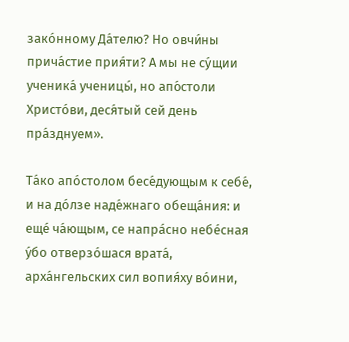зако́нному Да́телю? Но овчи́ны прича́стие прия́ти? А мы не су́щии ученика́ ученицы́, но апо́столи Христо́ви, деся́тый сей день пра́зднуем».

Та́ко апо́столом бесе́дующым к себе́, и на до́лзе наде́жнаго обеща́ния: и еще́ ча́ющым, се напра́сно небе́сная у́бо отверзо́шася врата́, арха́нгельских сил вопия́ху во́ини,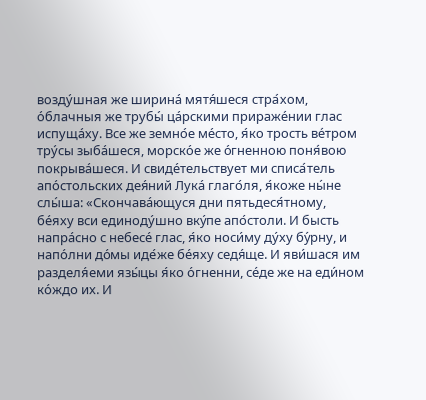возду́шная же ширина́ мятя́шеся стра́хом, о́блачныя же трубы́ ца́рскими прираже́нии глас испуща́ху. Все же земно́е ме́сто, я́ко трость ве́тром тру́сы зыба́шеся, морско́е же о́гненною поня́вою покрыва́шеся. И свиде́тельствует ми списа́тель апо́стольских дея́ний Лука́ глаго́ля, я́коже ны́не слы́ша: «Скончава́ющуся дни пятьдеся́тному, бе́яху вси единоду́шно вку́пе апо́столи. И бысть напра́сно с небесе́ глас, я́ко носи́му ду́ху бу́рну, и напо́лни до́мы иде́же бе́яху седя́ще. И яви́шася им разделя́еми язы́цы я́ко о́гненни, се́де же на еди́ном ко́ждо их. И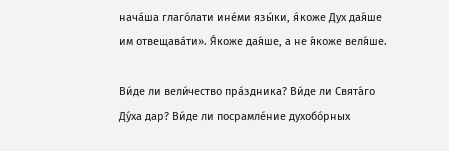нача́ша глаго́лати ине́ми язы́ки, я́коже Дух дая́ше им отвещава́ти». Я́коже дая́ше, а не я́коже веля́ше.

Ви́де ли вели́чество пра́здника? Ви́де ли Свята́го Ду́ха дар? Ви́де ли посрамле́ние духобо́рных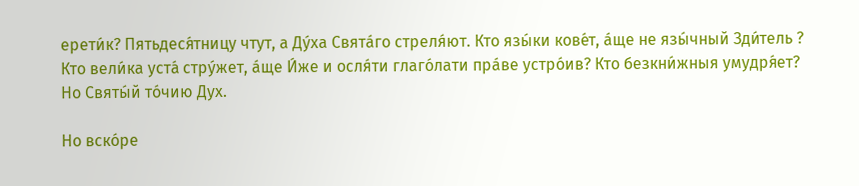ерети́к? Пятьдеся́тницу чтут, а Ду́ха Свята́го стреля́ют. Кто язы́ки кове́т, а́ще не язы́чный Зди́тель ? Кто вели́ка уста́ стру́жет, а́ще И́же и осля́ти глаго́лати пра́ве устро́ив? Кто безкни́жныя умудря́ет? Но Святы́й то́чию Дух.

Но вско́ре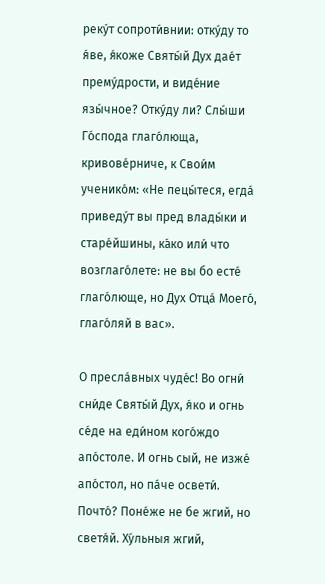реку́т сопроти́внии: отку́ду то я́ве, я́коже Святы́й Дух дае́т прему́дрости, и виде́ние язы́чное? Отку́ду ли? Слы́ши Го́спода глаго́люща, кривове́рниче, к Свои́м ученико́м: «Не пецы́теся, егда́ приведу́т вы пред влады́ки и старе́йшины, ка́ко или́ что возглаго́лете: не вы бо есте́ глаго́люще, но Дух Отца́ Моего́, глаго́ляй в вас».

О пресла́вных чуде́с! Во огни́ сни́де Святы́й Дух, я́ко и огнь се́де на еди́ном кого́ждо апо́столе. И огнь сый, не изже́ апо́стол, но па́че освети́. Почто́? Поне́же не бе жгий, но светя́й. Ху́льныя жгий,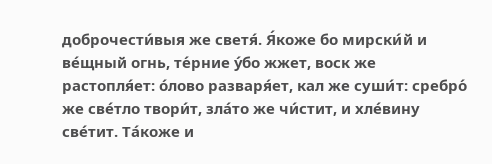доброчести́выя же светя́. Я́коже бо мирски́й и ве́щный огнь, те́рние у́бо жжет, воск же растопля́ет: о́лово разваря́ет, кал же суши́т: сребро́ же све́тло твори́т, зла́то же чи́стит, и хле́вину све́тит. Та́коже и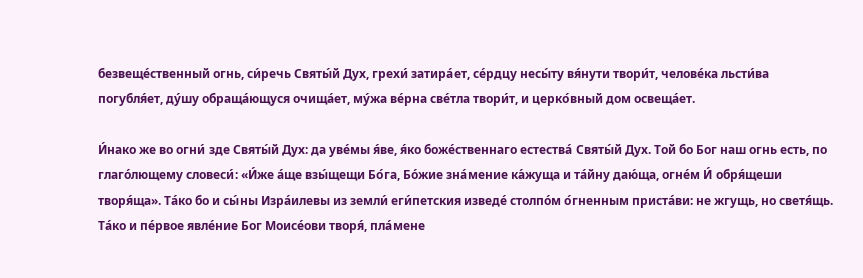безвеще́ственный огнь, си́речь Святы́й Дух, грехи́ затира́ет, се́рдцу несы́ту вя́нути твори́т, челове́ка льсти́ва погубля́ет, ду́шу обраща́ющуся очища́ет, му́жа ве́рна све́тла твори́т, и церко́вный дом освеща́ет.

И́нако же во огни́ зде Святы́й Дух: да уве́мы я́ве, я́ко боже́ственнаго естества́ Святы́й Дух. Той бо Бог наш огнь есть, по глаго́лющему словеси́: «И́же а́ще взы́щещи Бо́га, Бо́жие зна́мение ка́жуща и та́йну даю́ща, огне́м И́ обря́щеши творя́ща». Та́ко бо и сы́ны Изра́илевы из земли́ еги́петския изведе́ столпо́м о́гненным приста́ви: не жгущь, но светя́щь. Та́ко и пе́рвое явле́ние Бог Моисе́ови творя́, пла́мене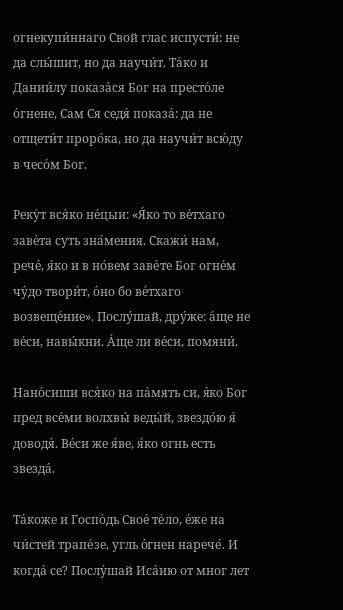огнекупи́ннаго Свой глас испусти́: не да слы́шит, но да научи́т. Та́ко и Дании́лу показа́ся Бог на престо́ле о́гнене, Сам Ся седя́ показа́: да не отщети́т проро́ка, но да научи́т всю́ду в чесо́м Бог.

Реку́т вся́ко не́цыи: «Я́ко то ве́тхаго заве́та суть зна́мения. Скажи́ нам, рече́, я́ко и в но́вем заве́те Бог огне́м чу́до твори́т, о́но бо ве́тхаго возвеще́ние». Послу́шай, дру́же: а́ще не ве́си, навы́кни. А́ще ли ве́си, помяни́.

Нано́сиши вся́ко на па́мять си, я́ко Бог пред все́ми волхвы́ веды́й, звездо́ю я́ доводя́. Ве́си же я́ве, я́ко огнь есть звезда́.

Та́коже и Госпо́дь Свое́ те́ло, е́же на чи́стей трапе́зе, угль о́гнен нарече́. И когда́ се? Послу́шай Иса́ию от мног лет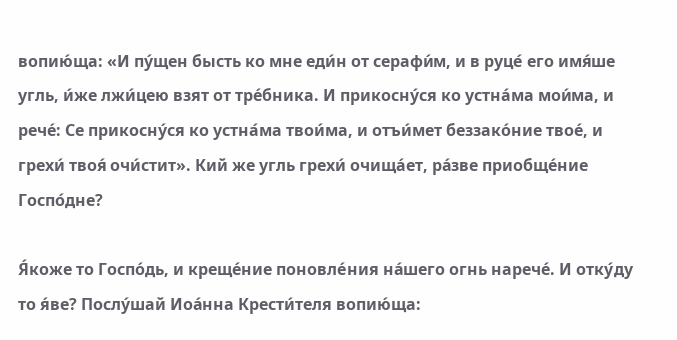вопию́ща: «И пу́щен бысть ко мне еди́н от серафи́м, и в руце́ его имя́ше угль, и́же лжи́цею взят от тре́бника. И прикосну́ся ко устна́ма мои́ма, и рече́: Се прикосну́ся ко устна́ма твои́ма, и отъи́мет беззако́ние твое́, и грехи́ твоя́ очи́стит». Кий же угль грехи́ очища́ет, ра́зве приобще́ние Госпо́дне?

Я́коже то Госпо́дь, и креще́ние поновле́ния на́шего огнь нарече́. И отку́ду то я́ве? Послу́шай Иоа́нна Крести́теля вопию́ща: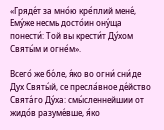«Гряде́т за мно́ю кре́плий мене́, Ему́же несмь досто́ин ону́ща понести́: Той вы крести́т Ду́хом Святы́м и огне́м».

Всего́ же бо́ле, я́ко во огни́ сни́де Дух Святы́й, се пресла́вное де́йство Свята́го Ду́ха: смы́сленнейшии от жидо́в разуме́вше, я́ко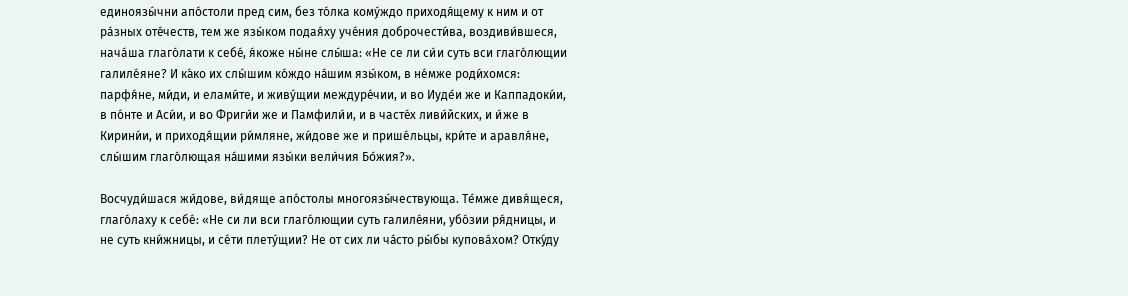единоязы́чни апо́столи пред сим, без то́лка кому́ждо приходя́щему к ним и от ра́зных оте́честв, тем же язы́ком подая́ху уче́ния доброчести́ва, воздиви́вшеся, нача́ша глаго́лати к себе́, я́коже ны́не слы́ша: «Не се ли си́и суть вси глаго́лющии галиле́яне? И ка́ко их слы́шим ко́ждо на́шим язы́ком, в не́мже роди́хомся: парфя́не, ми́ди, и елами́те, и живу́щии междуре́чии, и во Иуде́и же и Каппадоки́и, в по́нте и Аси́и, и во Фриги́и же и Памфили́и, и в часте́х ливи́йских, и и́же в Кирини́и, и приходя́щии ри́мляне, жи́дове же и прише́льцы, кри́те и аравля́не, слы́шим глаго́лющая на́шими язы́ки вели́чия Бо́жия?».

Восчуди́шася жи́дове, ви́дяще апо́столы многоязы́чествующа. Те́мже дивя́щеся, глаго́лаху к себе́: «Не си ли вси глаго́лющии суть галиле́яни, убо́зии ря́дницы, и не суть кни́жницы, и се́ти плету́щии? Не от сих ли ча́сто ры́бы купова́хом? Отку́ду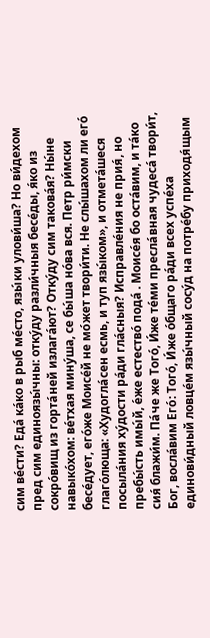сим ве́сти? Еда́ ка́ко в рыб ме́сто, язы́ки улови́ша? Но ви́дехом пред сим единоязы́чны: отку́ду разли́чныя бесе́ды, я́ко из сокро́вищ из горта́ней излага́ют? Отку́ду сим такова́я? Ны́не навыко́хом: ве́тхая мину́ша, се бы́ша но́ва вся. Петр ри́мски бесе́дует, его́же Моисе́й не мо́жет твори́ти. Не слы́шахом ли его́ глаго́люща: «Худогла́сен есмь, и туп язы́ком», и отмета́шеся посыла́ния ху́дости ра́ди гла́сныя? Исправле́ния не прия́, но пребы́сть имы́й, е́же естество́ пода́ . Моисе́я бо оста́вим, и та́ко сия́ блажи́м. Па́че же Того́, И́же те́ми пресла́вная чудеса́ твори́т, Бог, восла́вим Его́: Того́, И́же о́бщаго ра́ди всех успе́ха единови́дный ловце́м язы́чный сосу́д на потре́бу приходя́щым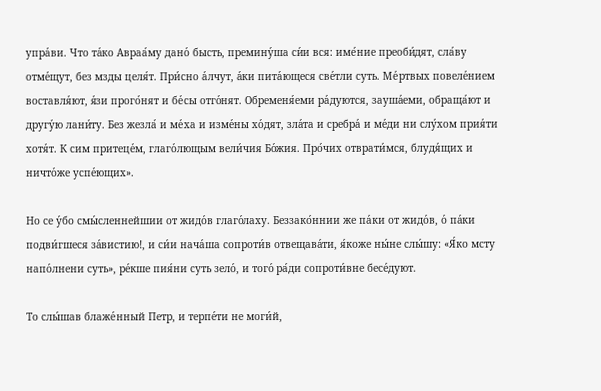упра́ви. Что та́ко Авраа́му дано́ бысть, премину́ша си́и вся: име́ние преоби́дят, сла́ву отме́щут, без мзды целя́т. При́сно а́лчут, а́ки пита́ющеся све́тли суть. Ме́ртвых повеле́нием воставля́ют, я́зи прого́нят и бе́сы отго́нят. Обременя́еми ра́дуются, зауша́еми, обраща́ют и другу́ю лани́ту. Без жезла́ и ме́ха и изме́ны хо́дят, зла́та и сребра́ и ме́ди ни слу́хом прия́ти хотя́т. К сим притеце́м, глаго́лющым вели́чия Бо́жия. Про́чих отврати́мся, блудя́щих и ничто́же успе́ющих».

Но се у́бо смы́сленнейшии от жидо́в глаго́лаху. Беззако́ннии же па́ки от жидо́в, о́ па́ки подви́гшеся за́вистию!, и си́и нача́ша сопроти́в отвещава́ти, я́коже ны́не слы́шу: «Я́ко мсту напо́лнени суть», ре́кше пия́ни суть зело́, и того́ ра́ди сопроти́вне бесе́дуют.

То слы́шав блаже́нный Петр, и терпе́ти не моги́й,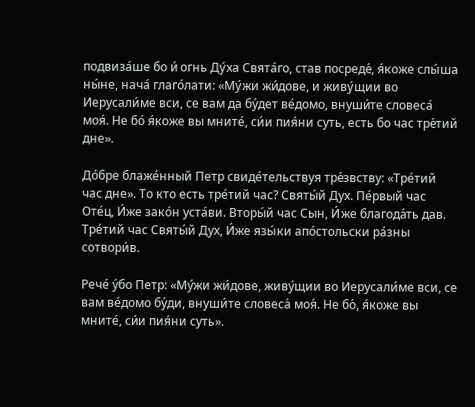подвиза́ше бо и́ огнь Ду́ха Свята́го, став посреде́, я́коже слы́ша ны́не, нача́ глаго́лати: «Му́жи жи́дове, и живу́щии во Иерусали́ме вси, се вам да бу́дет ве́домо, внуши́те словеса́ моя́. Не бо́ я́коже вы мните́, си́и пия́ни суть, есть бо час тре́тий дне».

До́бре блаже́нный Петр свиде́тельствуя тре́звству: «Тре́тий час дне». То кто есть тре́тий час? Святы́й Дух. Пе́рвый час Оте́ц, И́же зако́н уста́ви. Вторы́й час Сын, И́же благода́ть дав. Тре́тий час Святы́й Дух, И́же язы́ки апо́стольски ра́зны сотвори́в.

Рече́ у́бо Петр: «Му́жи жи́дове, живу́щии во Иерусали́ме вси, се вам ве́домо бу́ди, внуши́те словеса́ моя́. Не бо́, я́коже вы мните́, си́и пия́ни суть».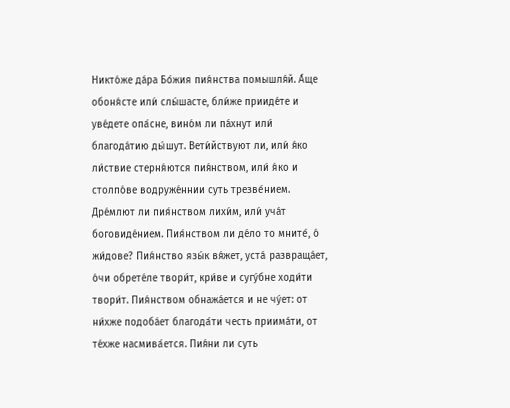Никто́же да́ра Бо́жия пия́нства помышля́й. А́ще обоня́сте или́ слы́шасте, бли́же прииде́те и уве́дете опа́сне, вино́м ли па́хнут или́ благода́тию ды́шут. Вети́йствуют ли, или́ я́ко ли́ствие стерня́ются пия́нством, или́ я́ко и столпо́ве водруже́ннии суть трезве́нием. Дре́млют ли пия́нством лихи́м, или́ уча́т боговиде́нием. Пия́нством ли де́ло то мните́, о́ жи́дове? Пия́нство язы́к вя́жет, уста́ развраща́ет, о́чи обрете́ле твори́т, кри́ве и сугу́бне ходи́ти твори́т. Пия́нством обнажа́ется и не чу́ет: от ни́хже подоба́ет благода́ти честь приима́ти, от те́хже насмива́ется. Пия́ни ли суть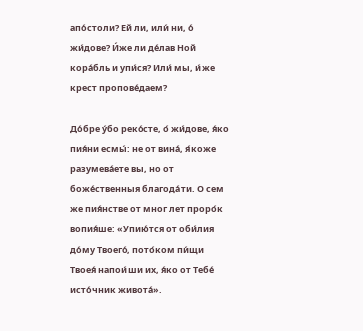апо́столи? Ей ли, или́ ни, о́ жи́дове? И́же ли де́лав Ной кора́бль и упи́ся? Или́ мы, и́же крест пропове́даем?

До́бре у́бо реко́сте, о́ жи́дове, я́ко пия́ни есмы́: не от вина́, я́коже разумева́ете вы, но от боже́ственныя благода́ти. О сем же пия́нстве от мног лет проро́к вопия́ше: «Упию́тся от оби́лия до́му Твоего́, пото́ком пи́щи Твоея́ напои́ши их, я́ко от Тебе́ исто́чник живота́».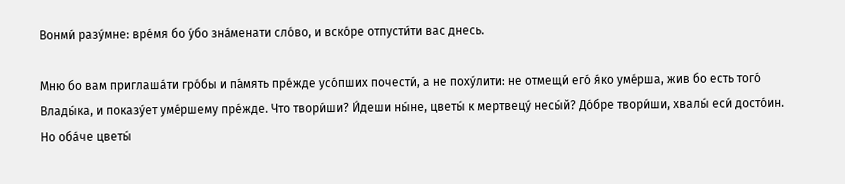Вонми́ разу́мне: вре́мя бо у́бо зна́менати сло́во, и вско́ре отпусти́ти вас днесь.

Мню бо вам приглаша́ти гро́бы и па́мять пре́жде усо́пших почести́, а не поху́лити: не отмещи́ его́ я́ко уме́рша, жив бо есть того́ Влады́ка, и показу́ет уме́ршему пре́жде. Что твори́ши? И́деши ны́не, цветы́ к мертвецу́ несы́й? До́бре твори́ши, хвалы́ еси́ досто́ин. Но оба́че цветы́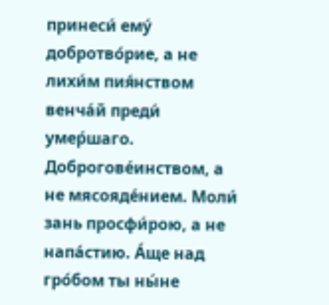принеси́ ему́ добротво́рие, а не лихи́м пия́нством венча́й преди́ умер́шаго. Доброгове́инством, а не мясояде́нием. Моли́ зань просфи́рою, а не напа́стию. А́ще над гро́бом ты ны́не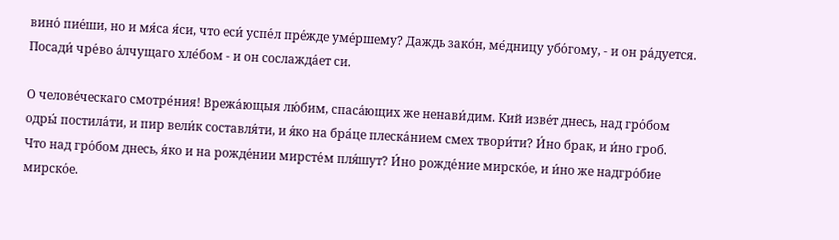вино́ пие́ши, но и мя́са я́си, что еси́ успе́л пре́жде уме́ршему? Даждь зако́н, ме́дницу убо́гому, - и он ра́дуется. Посади́ чре́во а́лчущаго хле́бом - и он сослажда́ет си.

О челове́ческаго смотре́ния! Врежа́ющыя лю́бим, спаса́ющих же ненави́дим. Кий изве́т днесь, над гро́бом одры́ постила́ти, и пир вели́к составля́ти, и я́ко на бра́це плеска́нием смех твори́ти? И́но брак, и и́но гроб. Что над гро́бом днесь, я́ко и на рожде́нии мирсте́м пля́шут? И́но рожде́ние мирско́е, и и́но же надгро́бие мирско́е.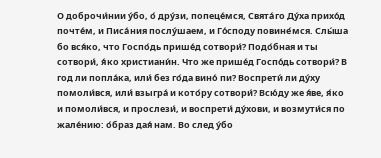О доброчи́нии у́бо, о́ дру́зи, попеце́мся, Свята́го Ду́ха прихо́д почте́м, и Писа́ния послу́шаем, и Го́споду повине́мся. Слы́ша бо вся́ко, что Госпо́дь прише́д сотвори́? Подо́бная и ты сотвори́, я́ко христиани́н. Что же прише́д Госпо́дь сотвори́? В год ли попла́ка, или́ без го́да вино́ пи? Воспрети́ ли ду́ху помоли́вся, или́ взыгра́ и кото́ру сотвори́? Всю́ду же я́ве, я́ко и помоли́вся, и прослези́, и воспрети́ ду́хови, и возмути́ся по жале́нию: о́браз дая́ нам. Во след у́бо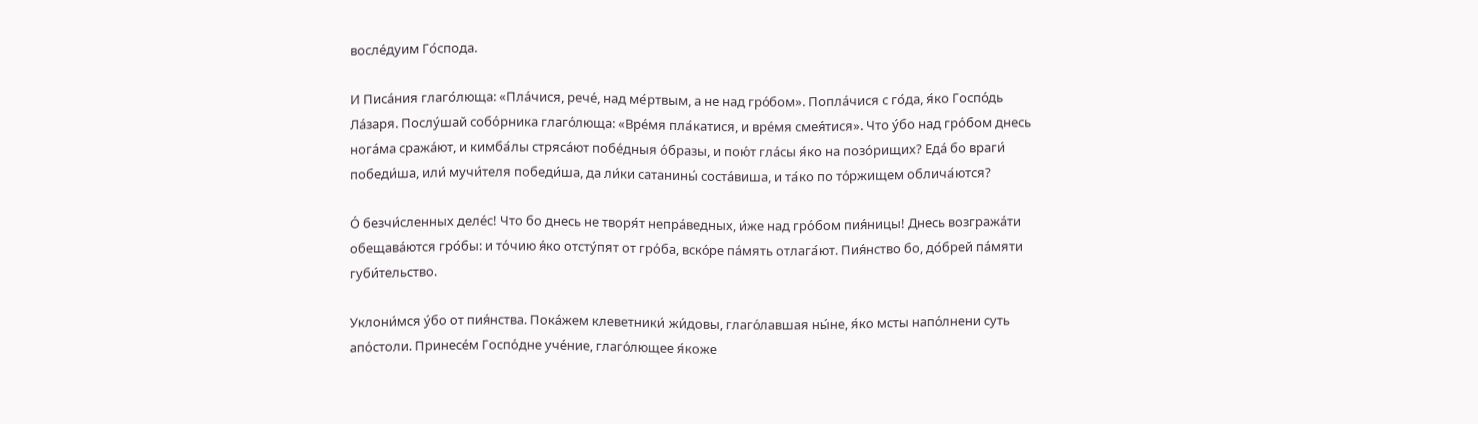восле́дуим Го́спода.

И Писа́ния глаго́люща: «Пла́чися, рече́, над ме́ртвым, а не над гро́бом». Попла́чися с го́да, я́ко Госпо́дь Ла́заря. Послу́шай собо́рника глаго́люща: «Вре́мя пла́катися, и вре́мя смея́тися». Что у́бо над гро́бом днесь нога́ма сража́ют, и кимба́лы стряса́ют побе́дныя о́бразы, и пою́т гла́сы я́ко на позо́рищих? Еда́ бо враги́ победи́ша, или́ мучи́теля победи́ша, да ли́ки сатанины́ соста́виша, и та́ко по то́ржищем облича́ются?

О́ безчи́сленных деле́с! Что бо днесь не творя́т непра́ведных, и́же над гро́бом пия́ницы! Днесь возгража́ти обещава́ются гро́бы: и то́чию я́ко отсту́пят от гро́ба, вско́ре па́мять отлага́ют. Пия́нство бо, до́брей па́мяти губи́тельство.

Уклони́мся у́бо от пия́нства. Пока́жем клеветники́ жи́довы, глаго́лавшая ны́не, я́ко мсты напо́лнени суть апо́столи. Принесе́м Госпо́дне уче́ние, глаго́лющее я́коже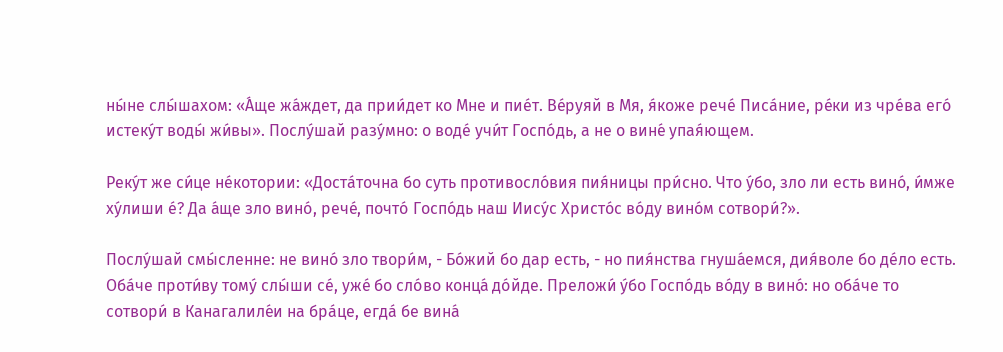ны́не слы́шахом: «А́ще жа́ждет, да прии́дет ко Мне и пие́т. Ве́руяй в Мя, я́коже рече́ Писа́ние, ре́ки из чре́ва его́ истеку́т воды́ жи́вы». Послу́шай разу́мно: о воде́ учи́т Госпо́дь, а не о вине́ упая́ющем.

Реку́т же си́це не́котории: «Доста́точна бо суть противосло́вия пия́ницы при́сно. Что у́бо, зло ли есть вино́, и́мже ху́лиши е́? Да а́ще зло вино́, рече́, почто́ Госпо́дь наш Иису́с Христо́с во́ду вино́м сотвори́?».

Послу́шай смы́сленне: не вино́ зло твори́м, - Бо́жий бо дар есть, - но пия́нства гнуша́емся, дия́воле бо де́ло есть. Оба́че проти́ву тому́ слы́ши се́, уже́ бо сло́во конца́ до́йде. Преложи́ у́бо Госпо́дь во́ду в вино́: но оба́че то сотвори́ в Канагалиле́и на бра́це, егда́ бе вина́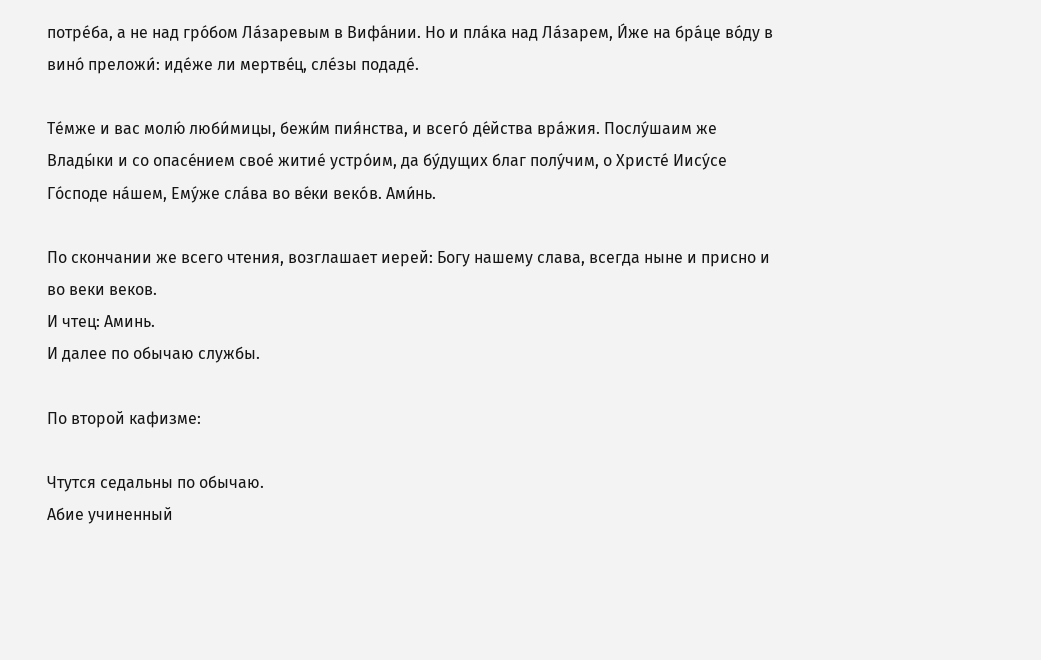потре́ба, а не над гро́бом Ла́заревым в Вифа́нии. Но и пла́ка над Ла́зарем, И́же на бра́це во́ду в вино́ преложи́: иде́же ли мертве́ц, сле́зы подаде́.

Те́мже и вас молю́ люби́мицы, бежи́м пия́нства, и всего́ де́йства вра́жия. Послу́шаим же Влады́ки и со опасе́нием свое́ житие́ устро́им, да бу́дущих благ полу́чим, о Христе́ Иису́се Го́споде на́шем, Ему́же сла́ва во ве́ки веко́в. Ами́нь.

По скончании же всего чтения, возглашает иерей: Богу нашему слава, всегда ныне и присно и во веки веков.
И чтец: Аминь.
И далее по обычаю службы.

По второй кафизме:

Чтутся седальны по обычаю.
Абие учиненный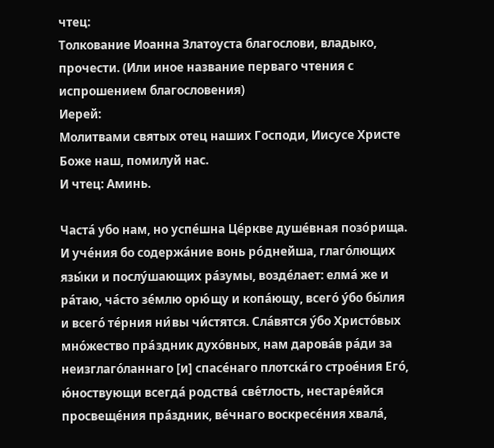чтец:
Толкование Иоанна Златоуста благослови, владыко, прочести. (Или иное название перваго чтения с испрошением благословения)
Иерей:
Молитвами святых отец наших Господи, Иисусе Христе Боже наш, помилуй нас.
И чтец: Аминь.

Часта́ убо нам, но успе́шна Це́ркве душе́вная позо́рища. И уче́ния бо содержа́ние вонь ро́днейша, глаго́лющих язы́ки и послу́шающих ра́зумы, возде́лает: елма́ же и ра́таю, ча́сто зе́млю орю́щу и копа́ющу, всего́ у́бо бы́лия и всего́ те́рния ни́вы чи́стятся. Сла́вятся у́бо Христо́вых мно́жество пра́здник духо́вных, нам дарова́в ра́ди за неизглаго́ланнаго [и] спасе́наго плотска́го строе́ния Его́, ю́ноствующи всегда́ родства́ све́тлость, нестаре́яйся просвеще́ния пра́здник, ве́чнаго воскресе́ния хвала́,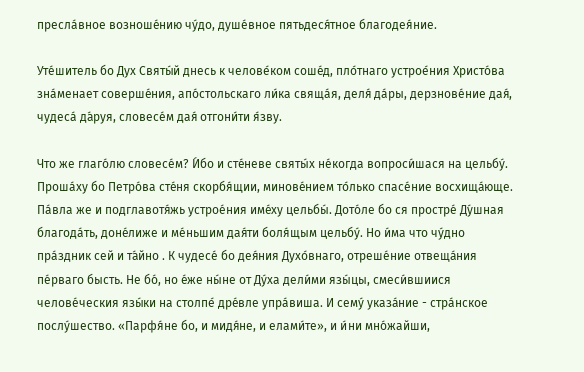пресла́вное возноше́нию чу́до, душе́вное пятьдеся́тное благодея́ние.

Уте́шитель бо Дух Святы́й днесь к челове́ком соше́д, пло́тнаго устрое́ния Христо́ва зна́менает соверше́ния, апо́стольскаго ли́ка свяща́я, деля́ да́ры, дерзнове́ние дая́, чудеса́ да́руя, словесе́м дая́ отгони́ти я́зву.

Что же глаго́лю словесе́м? И́бо и сте́неве святы́х не́когда вопроси́шася на цельбу́. Проша́ху бо Петро́ва сте́ня скорбя́щии, минове́нием то́лько спасе́ние восхища́юще. Па́вла же и подглавотя́жь устрое́ния име́ху цельбы́. Дото́ле бо ся простре́ Ду́шная благода́ть, доне́лиже и ме́ньшим дая́ти боля́щым цельбу́. Но и́ма что чу́дно пра́здник сей и та́йно . К чудесе́ бо дея́ния Духо́внаго, отреше́ние отвеща́ния пе́рваго бысть. Не бо́, но е́же ны́не от Ду́ха дели́ми язы́цы, смеси́вшиися челове́ческия язы́ки на столпе́ дре́вле упра́виша. И сему́ указа́ние - стра́нское послу́шество. «Парфя́не бо, и мидя́не, и елами́те», и и́ни мно́жайши,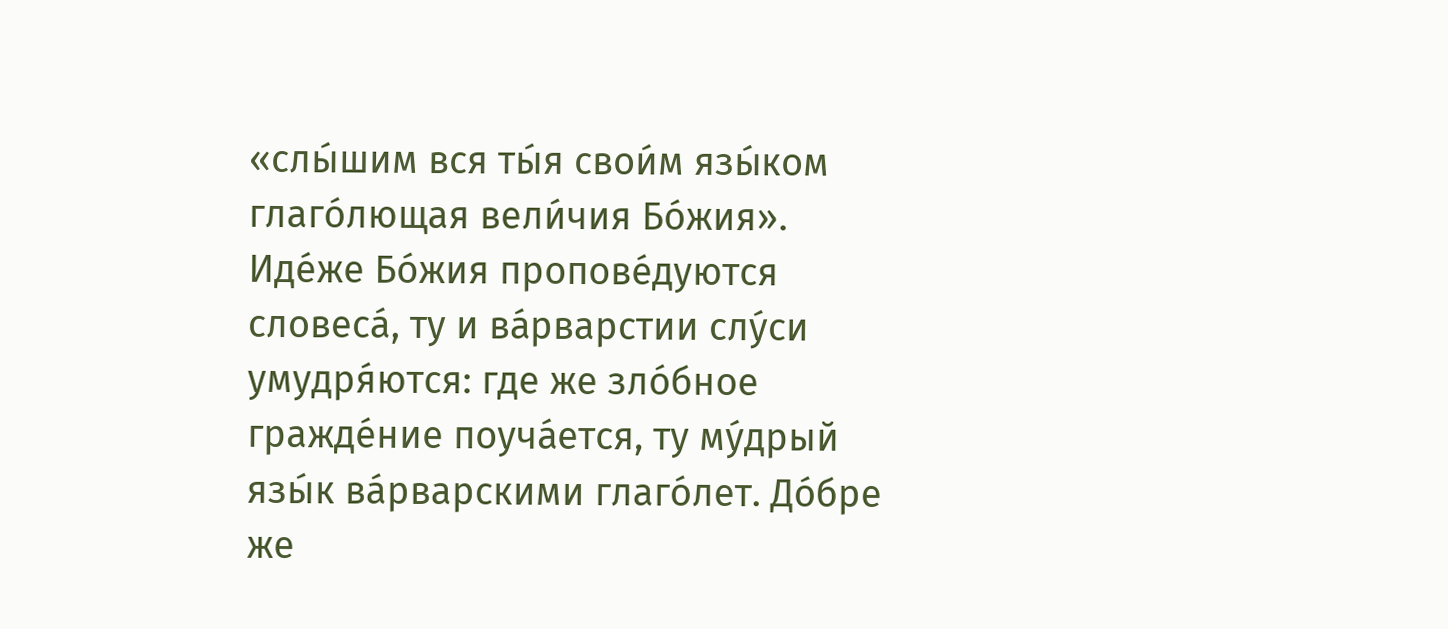«слы́шим вся ты́я свои́м язы́ком глаго́лющая вели́чия Бо́жия». Иде́же Бо́жия пропове́дуются словеса́, ту и ва́рварстии слу́си умудря́ются: где же зло́бное гражде́ние поуча́ется, ту му́дрый язы́к ва́рварскими глаго́лет. До́бре же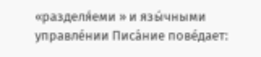«разделя́еми » и язы́чными управле́нии Писа́ние пове́дает: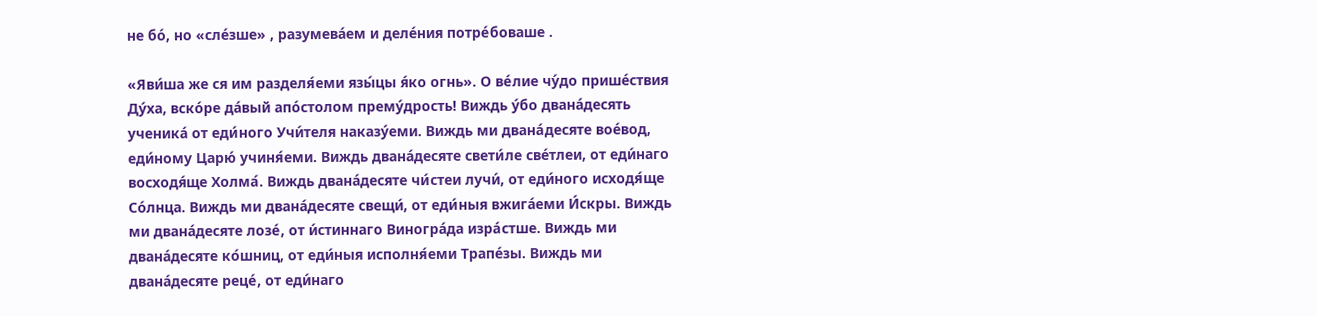не бо́, но «сле́зше» , разумева́ем и деле́ния потре́боваше .

«Яви́ша же ся им разделя́еми язы́цы я́ко огнь». О ве́лие чу́до прише́ствия Ду́ха, вско́ре да́вый апо́столом прему́дрость! Виждь у́бо двана́десять ученика́ от еди́ного Учи́теля наказу́еми. Виждь ми двана́десяте вое́вод, еди́ному Царю́ учиня́еми. Виждь двана́десяте свети́ле све́тлеи, от еди́наго восходя́ще Холма́. Виждь двана́десяте чи́стеи лучи́, от еди́ного исходя́ще Со́лнца. Виждь ми двана́десяте свещи́, от еди́ныя вжига́еми И́скры. Виждь ми двана́десяте лозе́, от и́стиннаго Виногра́да изра́стше. Виждь ми двана́десяте ко́шниц, от еди́ныя исполня́еми Трапе́зы. Виждь ми двана́десяте реце́, от еди́наго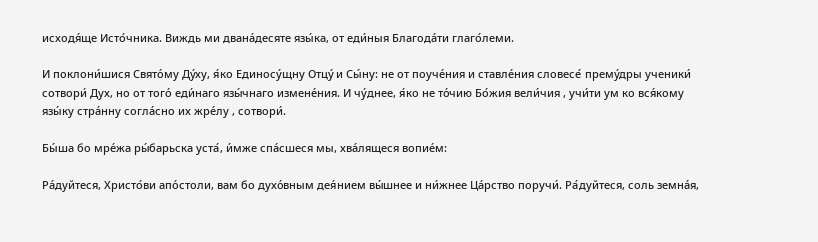исходя́ще Исто́чника. Виждь ми двана́десяте язы́ка, от еди́ныя Благода́ти глаго́леми.

И поклони́шися Свято́му Ду́ху, я́ко Единосу́щну Отцу́ и Сы́ну: не от поуче́ния и ставле́ния словесе́ прему́дры ученики́ сотвори́ Дух, но от того́ еди́наго язы́чнаго измене́ния. И чу́днее, я́ко не то́чию Бо́жия вели́чия , учи́ти ум ко вся́кому язы́ку стра́нну согла́сно их жре́лу , сотвори́.

Бы́ша бо мре́жа ры́барьска уста́, и́мже спа́сшеся мы, хва́лящеся вопие́м:

Ра́дуйтеся, Христо́ви апо́столи, вам бо духо́вным дея́нием вы́шнее и ни́жнее Ца́рство поручи́. Ра́дуйтеся, соль земна́я,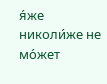я́же николи́же не мо́жет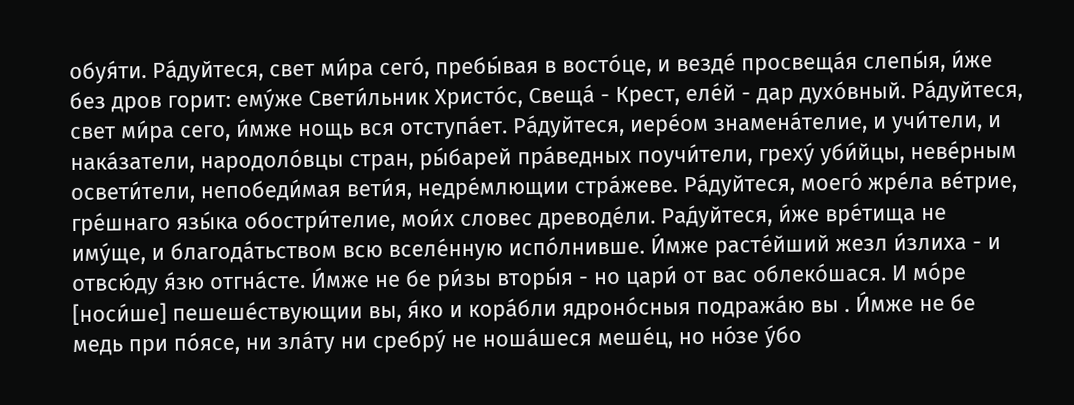обуя́ти. Ра́дуйтеся, свет ми́ра сего́, пребы́вая в восто́це, и везде́ просвеща́я слепы́я, и́же без дров горит: ему́же Свети́льник Христо́с, Свеща́ - Крест, еле́й - дар духо́вный. Ра́дуйтеся, свет ми́ра сего, и́мже нощь вся отступа́ет. Ра́дуйтеся, иере́ом знамена́телие, и учи́тели, и нака́затели, народоло́вцы стран, ры́барей пра́ведных поучи́тели, греху́ уби́йцы, неве́рным освети́тели, непобеди́мая вети́я, недре́млющии стра́жеве. Ра́дуйтеся, моего́ жре́ла ве́трие, гре́шнаго язы́ка обостри́телие, мои́х словес древоде́ли. Рад́уйтеся, и́же вре́тища не иму́ще, и благода́тьством всю вселе́нную испо́лнивше. И́мже расте́йший жезл и́злиха - и отвсю́ду я́зю отгна́сте. И́мже не бе ри́зы вторы́я - но цари́ от вас облеко́шася. И мо́ре [носи́ше] пешеше́ствующии вы, я́ко и кора́бли ядроно́сныя подража́ю вы . И́мже не бе медь при по́ясе, ни зла́ту ни сребру́ не ноша́шеся меше́ц, но но́зе у́бо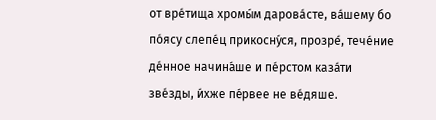от вре́тища хромы́м дарова́сте, ва́шему бо по́ясу слепе́ц прикосну́ся, прозре́, тече́ние де́нное начина́ше и пе́рстом каза́ти зве́зды, и́хже пе́рвее не ве́дяше.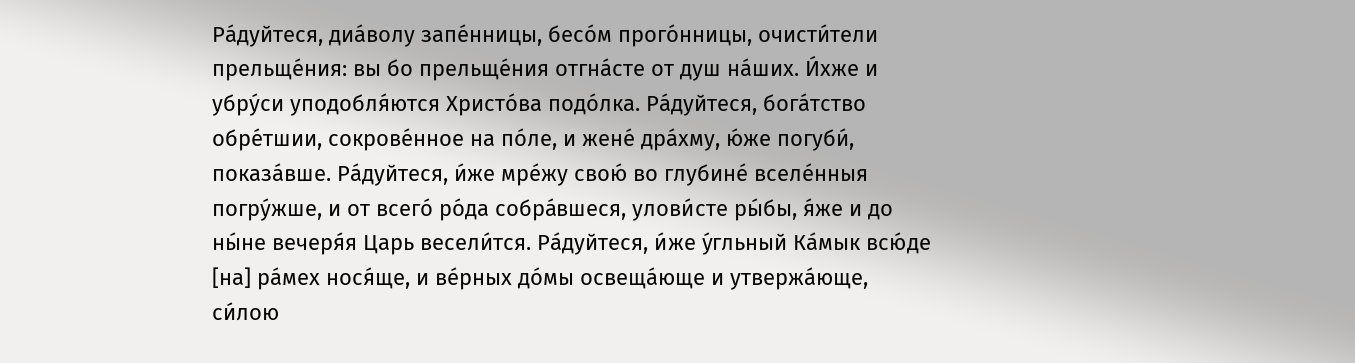Ра́дуйтеся, диа́волу запе́нницы, бесо́м прого́нницы, очисти́тели прельще́ния: вы бо прельще́ния отгна́сте от душ на́ших. И́хже и убру́си уподобля́ются Христо́ва подо́лка. Ра́дуйтеся, бога́тство обре́тшии, сокрове́нное на по́ле, и жене́ дра́хму, ю́же погуби́, показа́вше. Ра́дуйтеся, и́же мре́жу свою́ во глубине́ вселе́нныя погру́жше, и от всего́ ро́да собра́вшеся, улови́сте ры́бы, я́же и до ны́не вечеря́я Царь весели́тся. Ра́дуйтеся, и́же у́гльный Ка́мык всю́де [на] ра́мех нося́ще, и ве́рных до́мы освеща́юще и утвержа́юще, си́лою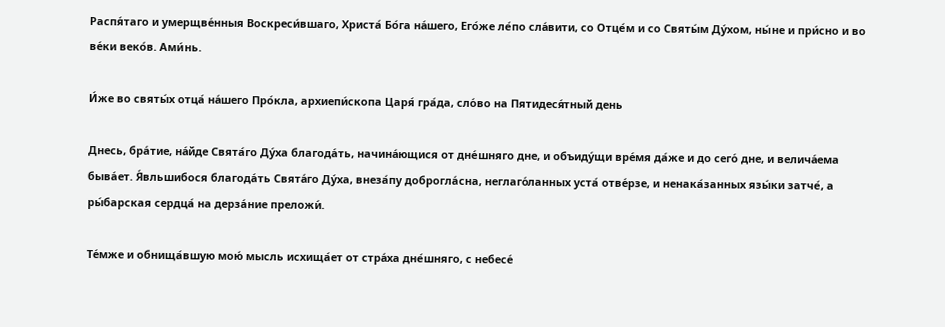Распя́таго и умерщве́нныя Воскреси́вшаго, Христа́ Бо́га на́шего, Его́же ле́по сла́вити, со Отце́м и со Святы́м Ду́хом, ны́не и при́сно и во ве́ки веко́в. Ами́нь.

И́же во святы́х отца́ на́шего Про́кла, архиепи́скопа Царя́ гра́да, сло́во на Пятидеся́тный день

Днесь, бра́тие, на́йде Свята́го Ду́ха благода́ть, начина́ющися от дне́шняго дне, и объиду́щи вре́мя да́же и до сего́ дне, и велича́ема быва́ет. Я́вльшибося благода́ть Свята́го Ду́ха, внеза́пу доброгла́сна, неглаго́ланных уста́ отве́рзе, и ненака́занных язы́ки затче́, а ры́барская сердца́ на дерза́ние преложи́.

Те́мже и обнища́вшую мою́ мысль исхища́ет от стра́ха дне́шняго, с небесе́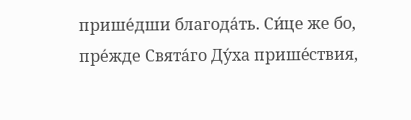прише́дши благода́ть. Си́це же бо, пре́жде Свята́го Ду́ха прише́ствия,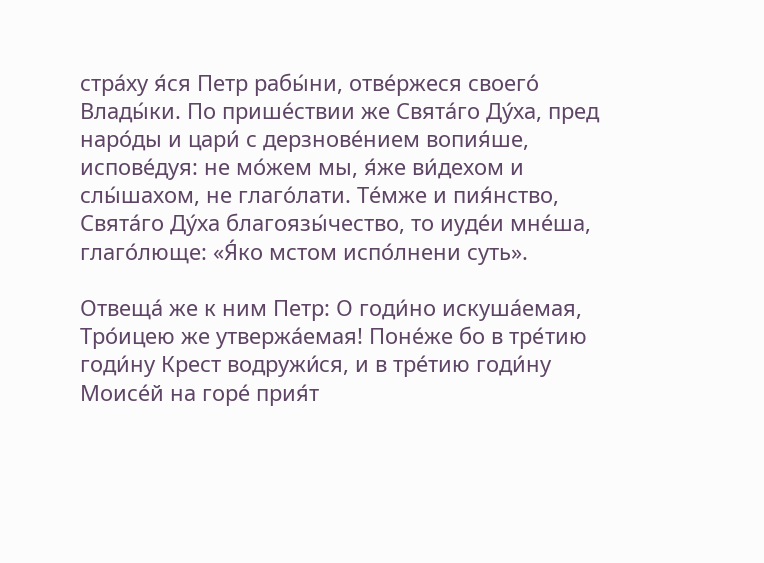стра́ху я́ся Петр рабы́ни, отве́ржеся своего́ Влады́ки. По прише́ствии же Свята́го Ду́ха, пред наро́ды и цари́ с дерзнове́нием вопия́ше, испове́дуя: не мо́жем мы, я́же ви́дехом и слы́шахом, не глаго́лати. Те́мже и пия́нство, Свята́го Ду́ха благоязы́чество, то иуде́и мне́ша, глаго́люще: «Я́ко мстом испо́лнени суть».

Отвеща́ же к ним Петр: О годи́но искуша́емая, Тро́ицею же утвержа́емая! Поне́же бо в тре́тию годи́ну Крест водружи́ся, и в тре́тию годи́ну Моисе́й на горе́ прия́т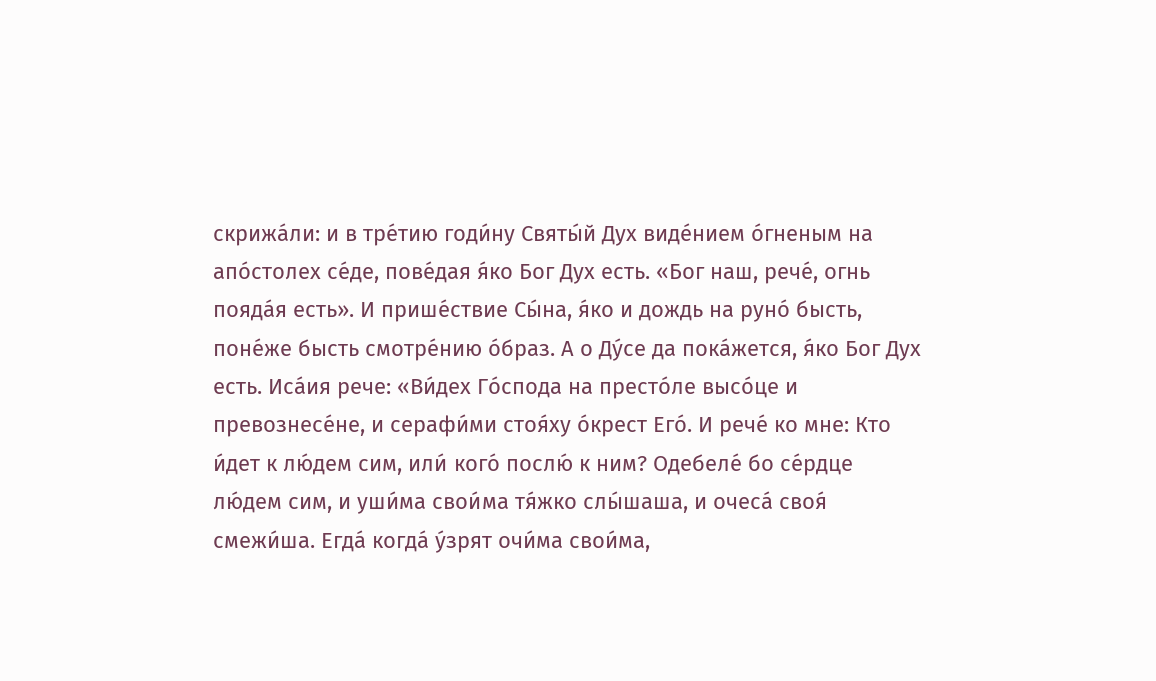скрижа́ли: и в тре́тию годи́ну Святы́й Дух виде́нием о́гненым на апо́столех се́де, пове́дая я́ко Бог Дух есть. «Бог наш, рече́, огнь пояда́я есть». И прише́ствие Сы́на, я́ко и дождь на руно́ бысть, поне́же бысть смотре́нию о́браз. А о Ду́се да пока́жется, я́ко Бог Дух есть. Иса́ия рече: «Ви́дех Го́спода на престо́ле высо́це и превознесе́не, и серафи́ми стоя́ху о́крест Его́. И рече́ ко мне: Кто и́дет к лю́дем сим, или́ кого́ послю́ к ним? Одебеле́ бо се́рдце лю́дем сим, и уши́ма свои́ма тя́жко слы́шаша, и очеса́ своя́ смежи́ша. Егда́ когда́ у́зрят очи́ма свои́ма,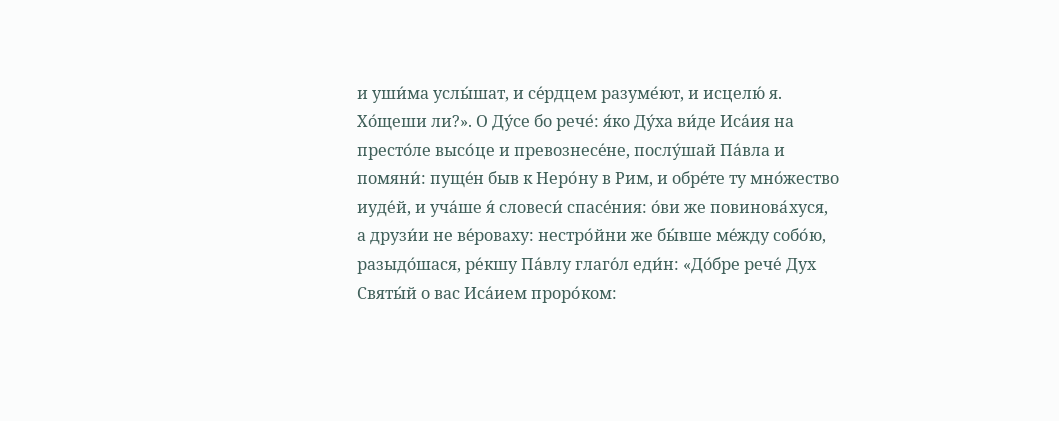и уши́ма услы́шат, и се́рдцем разуме́ют, и исцелю́ я. Хо́щеши ли?». О Ду́се бо рече́: я́ко Ду́ха ви́де Иса́ия на престо́ле высо́це и превознесе́не, послу́шай Па́вла и помяни́: пуще́н быв к Неро́ну в Рим, и обре́те ту мно́жество иуде́й, и уча́ше я́ словеси́ спасе́ния: о́ви же повинова́хуся, а друзи́и не ве́роваху: нестро́йни же бы́вше ме́жду собо́ю, разыдо́шася, ре́кшу Па́влу глаго́л еди́н: «До́бре рече́ Дух Святы́й о вас Иса́ием проро́ком: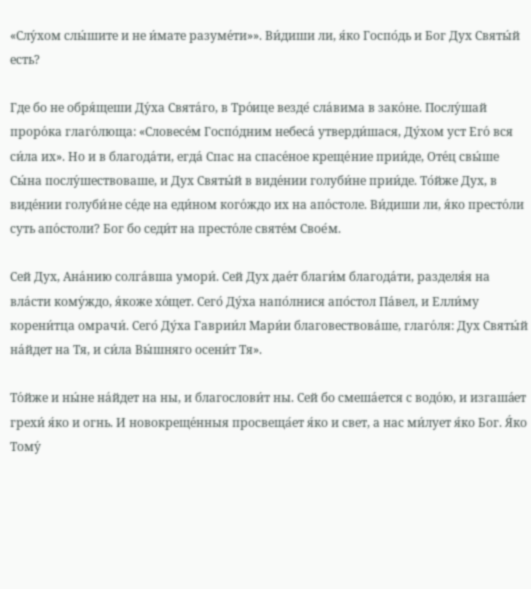«Слу́хом слы́шите и не и́мате разуме́ти»». Ви́диши ли, я́ко Госпо́дь и Бог Дух Святы́й есть?

Где бо не обря́щеши Ду́ха Свята́го, в Тро́ице везде́ сла́вима в зако́не. Послу́шай проро́ка глаго́люща: «Словесе́м Госпо́дним небеса́ утверди́шася, Ду́хом уст Его́ вся си́ла их». Но и в благода́ти, егда́ Спас на спасе́ное креще́ние прии́де, Оте́ц свы́ше Сы́на послу́шествоваше, и Дух Святы́й в виде́нии голуби́не прии́де. То́йже Дух, в виде́нии голуби́не се́де на еди́ном кого́ждо их на апо́столе. Ви́диши ли, я́ко престо́ли суть апо́столи? Бог бо седи́т на престо́ле святе́м Свое́м.

Сей Дух, Ана́нию солга́вша умори́. Сей Дух дае́т благи́м благода́ти, разделя́я на вла́сти кому́ждо, я́коже хо́щет. Сего́ Ду́ха напо́лнися апо́стол Па́вел, и Елли́му корени́тца омрачи́. Сего́ Ду́ха Гаврии́л Мари́и благовествова́ше, глаго́ля: Дух Святы́й на́йдет на Тя, и си́ла Вы́шняго осени́т Тя».

То́йже и ны́не на́йдет на ны, и благослови́т ны. Сей бо смеша́ется с водо́ю, и изгаша́ет грехи́ я́ко и огнь. И новокреще́нныя просвеща́ет я́ко и свет, а нас ми́лует я́ко Бог. Я́ко Тому́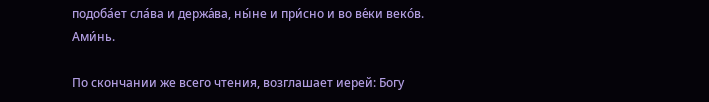подоба́ет сла́ва и держа́ва, ны́не и при́сно и во ве́ки веко́в. Ами́нь.

По скончании же всего чтения, возглашает иерей: Богу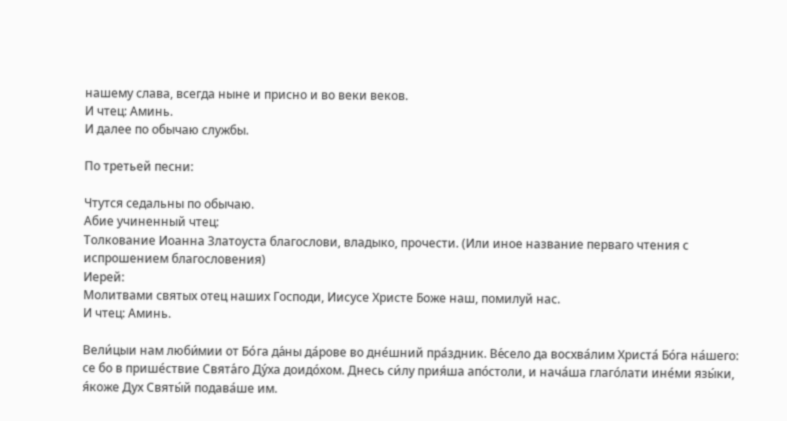нашему слава, всегда ныне и присно и во веки веков.
И чтец: Аминь.
И далее по обычаю службы.

По третьей песни:

Чтутся седальны по обычаю.
Абие учиненный чтец:
Толкование Иоанна Златоуста благослови, владыко, прочести. (Или иное название перваго чтения с испрошением благословения)
Иерей:
Молитвами святых отец наших Господи, Иисусе Христе Боже наш, помилуй нас.
И чтец: Аминь.

Вели́цыи нам люби́мии от Бо́га да́ны да́рове во дне́шний пра́здник. Ве́село да восхва́лим Христа́ Бо́га на́шего: се бо в прише́ствие Свята́го Ду́ха доидо́хом. Днесь си́лу прия́ша апо́столи, и нача́ша глаго́лати ине́ми язы́ки, я́коже Дух Святы́й подава́ше им.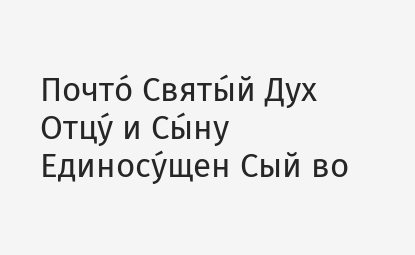Почто́ Святы́й Дух Отцу́ и Сы́ну Единосу́щен Сый во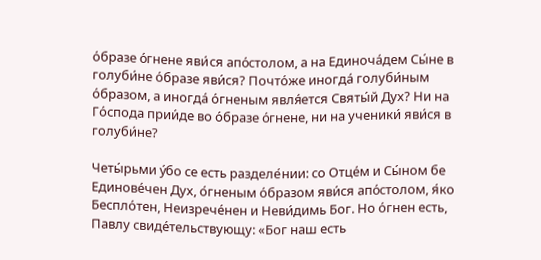о́бразе о́гнене яви́ся апо́столом, а на Единоча́дем Сы́не в голуби́не о́бразе яви́ся? Почто́же иногда́ голуби́ным о́бразом, а иногда́ о́гненым явля́ется Святы́й Дух? Ни на Го́спода прии́де во о́бразе о́гнене, ни на ученики́ яви́ся в голуби́не?

Четы́рьми у́бо се есть разделе́нии: со Отце́м и Сы́ном бе Единове́чен Дух, о́гненым о́бразом яви́ся апо́столом, я́ко Беспло́тен, Неизрече́нен и Неви́димь Бог. Но о́гнен есть, Павлу свиде́тельствующу: «Бог наш есть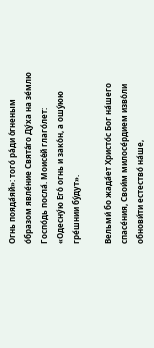Огнь пояда́яй»: того́ ра́ди о́гненым о́бразом явле́ние Свята́го Ду́ха на зе́млю Госпо́дь посла́. Моисе́й глаго́лет: «Одесну́ю Его́ огнь и зако́н, а ошу́юю гре́шнии бу́дут».

Вельми́ бо жада́ет Христо́с Бог на́шего спасе́ния, Свои́м милосе́рдием изво́ли обнови́ти естество́ на́ше,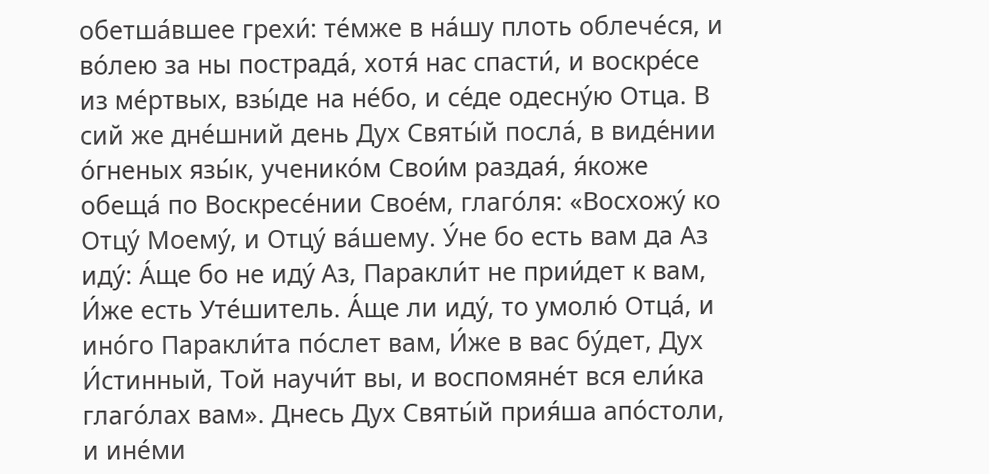обетша́вшее грехи́: те́мже в на́шу плоть облече́ся, и во́лею за ны пострада́, хотя́ нас спасти́, и воскре́се из ме́ртвых, взы́де на не́бо, и се́де одесну́ю Отца. В сий же дне́шний день Дух Святы́й посла́, в виде́нии о́гненых язы́к, ученико́м Свои́м раздая́, я́коже обеща́ по Воскресе́нии Свое́м, глаго́ля: «Восхожу́ ко Отцу́ Моему́, и Отцу́ ва́шему. У́не бо есть вам да Аз иду́: А́ще бо не иду́ Аз, Паракли́т не прии́дет к вам, И́же есть Уте́шитель. А́ще ли иду́, то умолю́ Отца́, и ино́го Паракли́та по́слет вам, И́же в вас бу́дет, Дух И́стинный, Той научи́т вы, и воспомяне́т вся ели́ка глаго́лах вам». Днесь Дух Святы́й прия́ша апо́столи, и ине́ми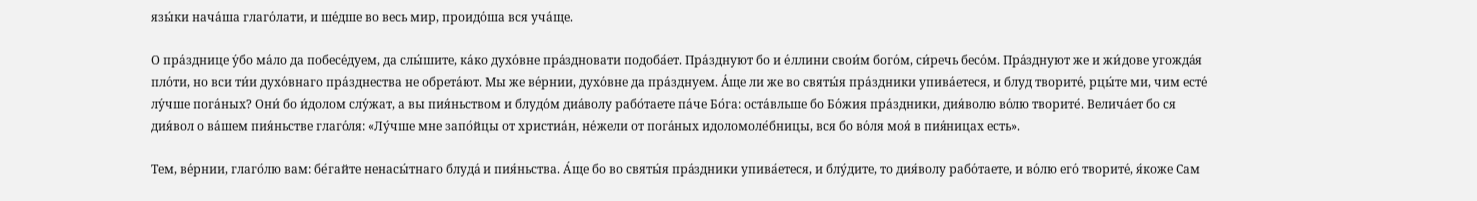язы́ки нача́ша глаго́лати, и ше́дше во весь мир, проидо́ша вся уча́ще.

О пра́зднице у́бо ма́ло да побесе́дуем, да слы́шите, ка́ко духо́вне пра́здновати подоба́ет. Пра́зднуют бо и е́ллини свои́м бого́м, си́речь бесо́м. Пра́зднуют же и жи́дове угожда́я пло́ти, но вси ти́и духо́внаго пра́зднества не обрета́ют. Мы же ве́рнии, духо́вне да пра́зднуем. А́ще ли же во святы́я пра́здники упива́етеся, и блуд творите́, рцы́те ми, чим есте́ лу́чше пога́ных? Они́ бо и́долом слу́жат, а вы пия́ньством и блудо́м диа́волу рабо́таете па́че Бо́га: оста́вльше бо Бо́жия пра́здники, дия́волю во́лю творите́. Велича́ет бо ся дия́вол о ва́шем пия́ньстве глаго́ля: «Лу́чше мне запо́йцы от христиа́н, не́жели от пога́ных идоломоле́бницы, вся бо во́ля моя́ в пия́ницах есть».

Тем, ве́рнии, глаго́лю вам: бе́гайте ненасы́тнаго блуда́ и пия́ньства. А́ще бо во святы́я пра́здники упива́етеся, и блу́дите, то дия́волу рабо́таете, и во́лю его́ творите́, я́коже Сам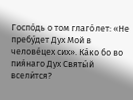Госпо́дь о том глаго́лет: «Не пребу́дет Дух Мой в челове́цех сих». Ка́ко бо во пия́наго Дух Святы́й всели́тся?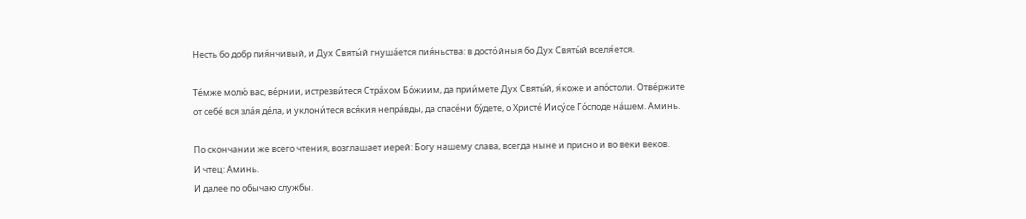Несть бо добр пия́нчивый, и Дух Святы́й гнуша́ется пия́ньства: в досто́йныя бо Дух Святы́й вселя́ется.

Те́мже молю́ вас, ве́рнии, истрезви́теся Стра́хом Бо́жиим, да прии́мете Дух Святы́й, я́коже и апо́столи. Отве́ржите от себе́ вся зла́я де́ла, и уклони́теся вся́кия непра́вды, да спасе́ни бу́дете, о Христе́ Иису́се Го́споде на́шем. Аминь.

По скончании же всего чтения, возглашает иерей: Богу нашему слава, всегда ныне и присно и во веки веков.
И чтец: Аминь.
И далее по обычаю службы.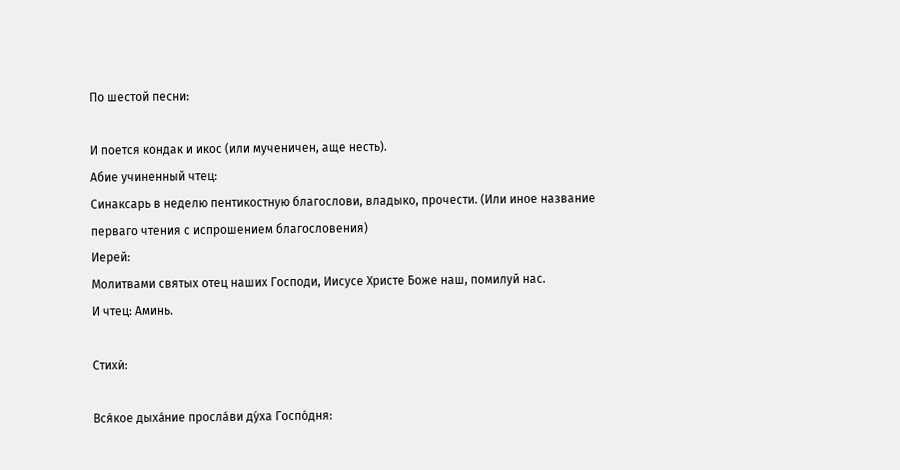По шестой песни:

И поется кондак и икос (или мученичен, аще несть).
Абие учиненный чтец:
Синаксарь в неделю пентикостную благослови, владыко, прочести. (Или иное название перваго чтения с испрошением благословения)
Иерей:
Молитвами святых отец наших Господи, Иисусе Христе Боже наш, помилуй нас.
И чтец: Аминь.

Стихи́:

Вся́кое дыха́ние просла́ви ду́ха Госпо́дня: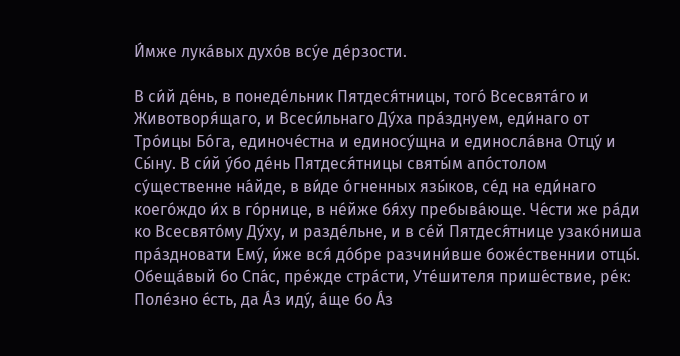И́мже лука́вых духо́в всу́е де́рзости.

В си́й де́нь, в понеде́льник Пятдеся́тницы, того́ Всесвята́го и Животворя́щаго, и Всеси́льнаго Ду́ха пра́зднуем, еди́наго от Тро́ицы Бо́га, единоче́стна и единосу́щна и единосла́вна Отцу́ и Сы́ну. В си́й у́бо де́нь Пятдеся́тницы святы́м апо́столом су́щественне на́йде, в ви́де о́гненных язы́ков, се́д на еди́наго коего́ждо и́х в го́рнице, в не́йже бя́ху пребыва́юще. Че́сти же ра́ди ко Всесвято́му Ду́ху, и разде́льне, и в се́й Пятдеся́тнице узако́ниша пра́здновати Ему́, и́же вся́ до́бре разчини́вше боже́ственнии отцы́. Обеща́вый бо Спа́с, пре́жде стра́сти, Уте́шителя прише́ствие, ре́к: Поле́зно е́сть, да А́з иду́, а́ще бо А́з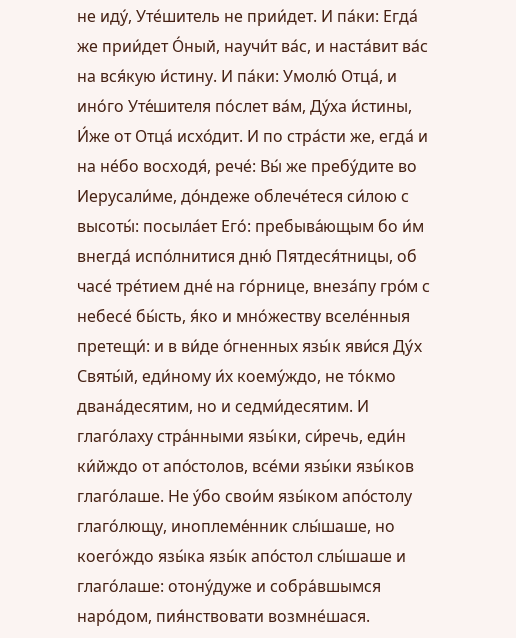не иду́, Уте́шитель не прии́дет. И па́ки: Егда́ же прии́дет О́ный, научи́т ва́с, и наста́вит ва́с на вся́кую и́стину. И па́ки: Умолю́ Отца́, и ино́го Уте́шителя по́слет ва́м, Ду́ха и́стины, И́же от Отца́ исхо́дит. И по стра́сти же, егда́ и на не́бо восходя́, рече́: Вы́ же пребу́дите во Иерусали́ме, до́ндеже облече́теся си́лою с высоты́: посыла́ет Его́: пребыва́ющым бо и́м внегда́ испо́лнитися дню́ Пятдеся́тницы, об часе́ тре́тием дне́ на го́рнице, внеза́пу гро́м с небесе́ бы́сть, я́ко и мно́жеству вселе́нныя претещи́: и в ви́де о́гненных язы́к яви́ся Ду́х Святы́й, еди́ному и́х коему́ждо, не то́кмо двана́десятим, но и седми́десятим. И глаго́лаху стра́нными язы́ки, си́речь, еди́н ки́йждо от апо́столов, все́ми язы́ки язы́ков глаго́лаше. Не у́бо свои́м язы́ком апо́столу глаго́лющу, иноплеме́нник слы́шаше, но коего́ждо язы́ка язы́к апо́стол слы́шаше и глаго́лаше: отону́дуже и собра́вшымся наро́дом, пия́нствовати возмне́шася.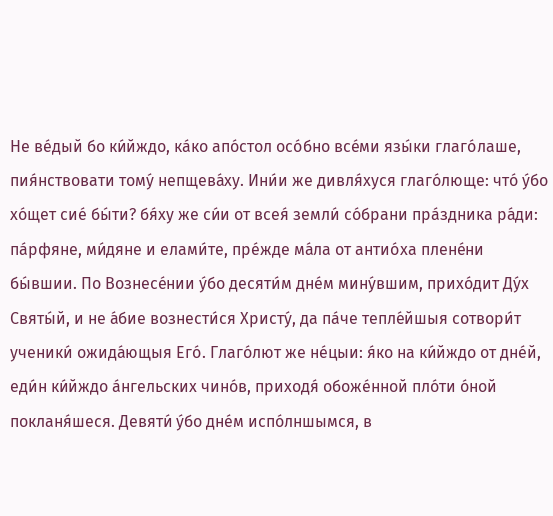Не ве́дый бо ки́йждо, ка́ко апо́стол осо́бно все́ми язы́ки глаго́лаше, пия́нствовати тому́ непщева́ху. Ини́и же дивля́хуся глаго́люще: что́ у́бо хо́щет сие́ бы́ти? бя́ху же си́и от всея́ земли́ со́брани пра́здника ра́ди: па́рфяне, ми́дяне и елами́те, пре́жде ма́ла от антио́ха плене́ни бы́вшии. По Вознесе́нии у́бо десяти́м дне́м мину́вшим, прихо́дит Ду́х Святы́й, и не а́бие вознести́ся Христу́, да па́че тепле́йшыя сотвори́т ученики́ ожида́ющыя Его́. Глаго́лют же не́цыи: я́ко на ки́йждо от дне́й, еди́н ки́йждо а́нгельских чино́в, приходя́ обоже́нной пло́ти о́ной покланя́шеся. Девяти́ у́бо дне́м испо́лншымся, в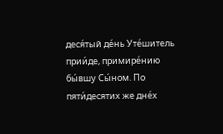деся́тый де́нь Уте́шитель прии́де, примире́нию бы́вшу Сы́ном. По пяти́десятих же дне́х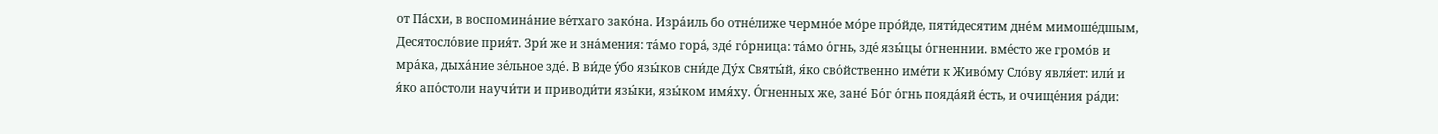от Па́схи, в воспомина́ние ве́тхаго зако́на. Изра́иль бо отне́лиже чермно́е мо́ре про́йде, пяти́десятим дне́м мимоше́дшым, Десятосло́вие прия́т. Зри́ же и зна́мения: та́мо гора́, зде́ го́рница: та́мо о́гнь, зде́ язы́цы о́гненнии. вме́сто же громо́в и мра́ка, дыха́ние зе́льное зде́. В ви́де у́бо язы́ков сни́де Ду́х Святы́й, я́ко сво́йственно име́ти к Живо́му Сло́ву явля́ет: или́ и я́ко апо́столи научи́ти и приводи́ти язы́ки, язы́ком имя́ху. О́гненных же, зане́ Бо́г о́гнь пояда́яй е́сть, и очище́ния ра́ди: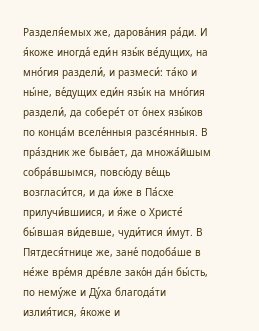Разделя́емых же, дарова́ния ра́ди. И я́коже иногда́ еди́н язы́к ве́дущих, на мно́гия раздели́, и размеси́: та́ко и ны́не, ве́дущих еди́н язы́к на мно́гия раздели́, да собере́т от о́нех язы́ков по конца́м вселе́нныя разсе́янныя. В пра́здник же быва́ет, да множа́йшым собра́вшымся, повсю́ду ве́щь возгласи́тся, и да и́же в Па́схе прилучи́вшиися, и я́же о Христе́ бы́вшая ви́девше, чуди́тися и́мут. В Пятдеся́тнице же, зане́ подоба́ше в не́же вре́мя дре́вле зако́н да́н бы́сть, по нему́же и Ду́ха благода́ти излия́тися, я́коже и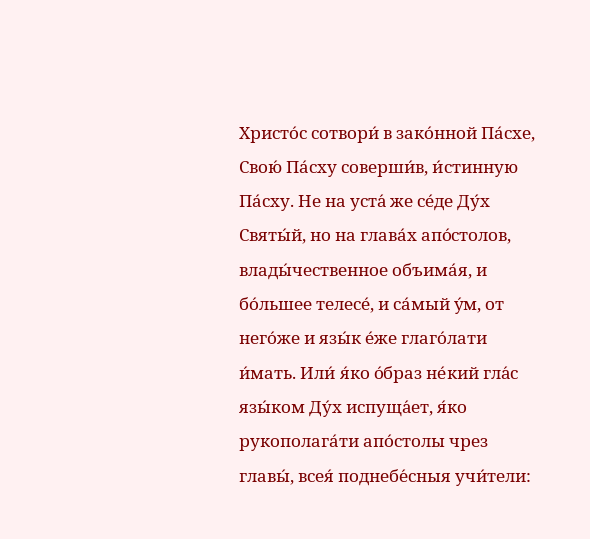Христо́с сотвори́ в зако́нной Па́схе, Свою́ Па́сху соверши́в, и́стинную Па́сху. Не на уста́ же се́де Ду́х Святы́й, но на глава́х апо́столов, влады́чественное объима́я, и бо́льшее телесе́, и са́мый у́м, от него́же и язы́к е́же глаго́лати и́мать. Или́ я́ко о́браз не́кий гла́с язы́ком Ду́х испуща́ет, я́ко рукополага́ти апо́столы чрез главы́, всея́ поднебе́сныя учи́тели: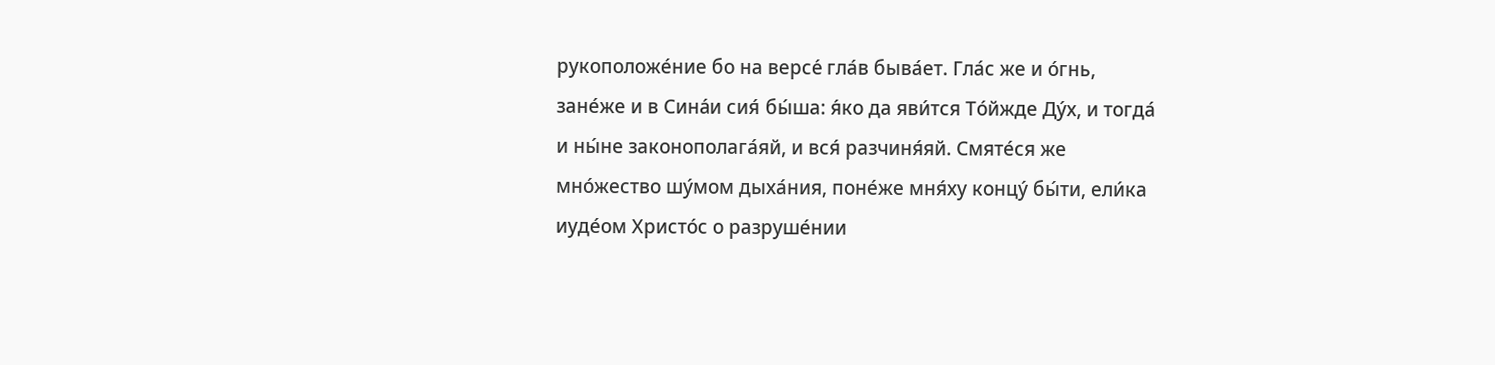рукоположе́ние бо на версе́ гла́в быва́ет. Гла́с же и о́гнь, зане́же и в Сина́и сия́ бы́ша: я́ко да яви́тся То́йжде Ду́х, и тогда́ и ны́не законополага́яй, и вся́ разчиня́яй. Смяте́ся же мно́жество шу́мом дыха́ния, поне́же мня́ху концу́ бы́ти, ели́ка иуде́ом Христо́с о разруше́нии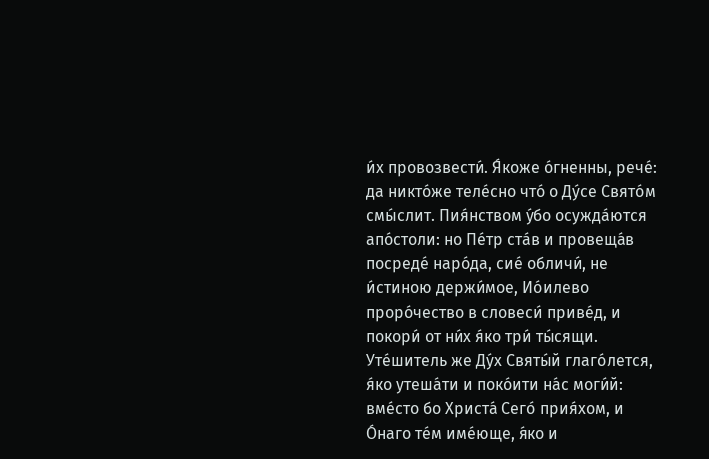и́х провозвести́. Я́коже о́гненны, рече́: да никто́же теле́сно что́ о Ду́се Свято́м смы́слит. Пия́нством у́бо осужда́ются апо́столи: но Пе́тр ста́в и провеща́в посреде́ наро́да, сие́ обличи́, не и́стиною держи́мое, Ио́илево проро́чество в словеси́ приве́д, и покори́ от ни́х я́ко три́ ты́сящи. Уте́шитель же Ду́х Святы́й глаго́лется, я́ко утеша́ти и поко́ити на́с моги́й: вме́сто бо Христа́ Сего́ прия́хом, и О́наго те́м име́юще, я́ко и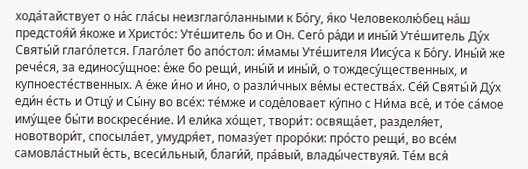хода́тайствует о на́с гла́сы неизглаго́ланными к Бо́гу, я́ко Человеколю́бец на́ш предстоя́й я́коже и Христо́с: Уте́шитель бо и Он. Сего́ ра́ди и ины́й Уте́шитель Ду́х Святы́й глаго́лется. Глаго́лет бо апо́стол: и́мамы Уте́шителя Иису́са к Бо́гу. Ины́й же рече́ся, за единосу́щное: е́же бо рещи́, ины́й и ины́й, о тождесу́щественных, и купноесте́ственных. А е́же и́но и и́но, о разли́чных ве́мы естества́х. Се́й Святы́й Ду́х еди́н е́сть и Отцу́ и Сы́ну во все́х: те́мже и соде́ловает ку́пно с Ни́ма все́, и то́е са́мое иму́щее бы́ти воскресе́ние. И ели́ка хо́щет, твори́т: освяща́ет, разделя́ет, новотвори́т, спосыла́ет, умудря́ет, помазу́ет проро́ки: про́сто рещи́, во все́м самовла́стный е́сть, всеси́льный, благи́й, пра́вый, влады́чествуяй. Те́м вся́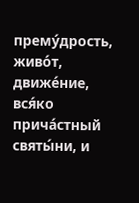прему́дрость, живо́т, движе́ние, вся́ко прича́стный святы́ни, и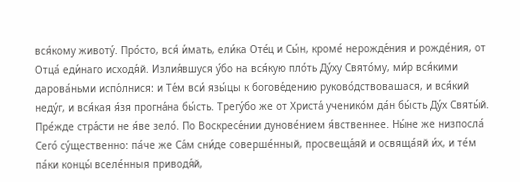вся́кому животу́. Про́сто, вся́ и́мать, ели́ка Оте́ц и Сы́н, кроме́ нерожде́ния и рожде́ния, от Отца́ еди́наго исходя́й. Излия́вшуся у́бо на вся́кую пло́ть Ду́ху Свято́му, ми́р вся́кими дарова́ньми испо́лнися: и Те́м вси́ язы́цы к богове́дению руково́дствовашася, и вся́кий неду́г, и вся́кая я́зя прогна́на бы́сть. Трегу́бо же от Христа́ ученико́м да́н бы́сть Ду́х Святы́й. Пре́жде стра́сти не я́ве зело́. По Воскресе́нии дунове́нием я́вственнее. Ны́не же низпосла́ Сего́ су́щественно: па́че же Са́м сни́де соверше́нный, просвеща́яй и освяща́яй и́х, и те́м па́ки концы́ вселе́нныя приводя́й,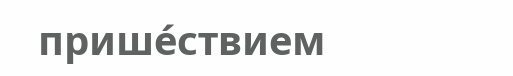прише́ствием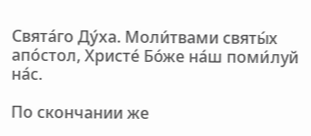Свята́го Ду́ха. Моли́твами святы́х апо́стол, Христе́ Бо́же на́ш поми́луй на́с.

По скончании же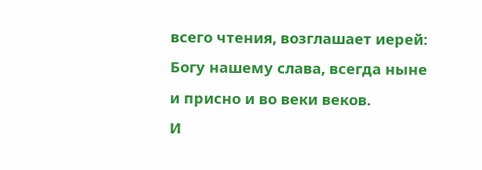всего чтения, возглашает иерей: Богу нашему слава, всегда ныне и присно и во веки веков.
И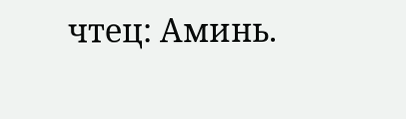чтец: Аминь.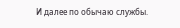И далее по обычаю службы.